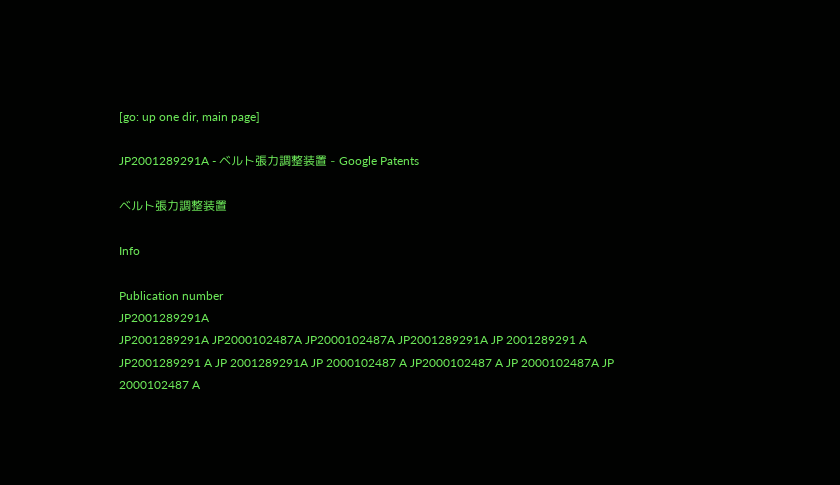[go: up one dir, main page]

JP2001289291A - ベルト張力調整装置 - Google Patents

ベルト張力調整装置

Info

Publication number
JP2001289291A
JP2001289291A JP2000102487A JP2000102487A JP2001289291A JP 2001289291 A JP2001289291 A JP 2001289291A JP 2000102487 A JP2000102487 A JP 2000102487A JP 2000102487 A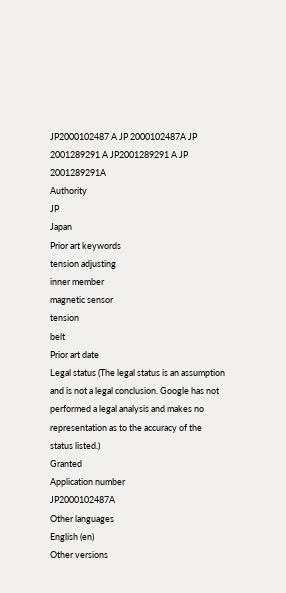JP2000102487 A JP 2000102487A JP 2001289291 A JP2001289291 A JP 2001289291A
Authority
JP
Japan
Prior art keywords
tension adjusting
inner member
magnetic sensor
tension
belt
Prior art date
Legal status (The legal status is an assumption and is not a legal conclusion. Google has not performed a legal analysis and makes no representation as to the accuracy of the status listed.)
Granted
Application number
JP2000102487A
Other languages
English (en)
Other versions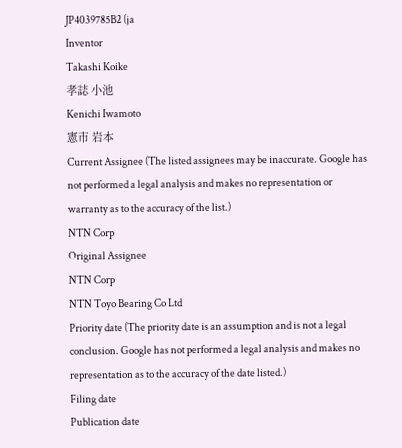JP4039785B2 (ja
Inventor
Takashi Koike
孝誌 小池
Kenichi Iwamoto
憲市 岩本
Current Assignee (The listed assignees may be inaccurate. Google has not performed a legal analysis and makes no representation or warranty as to the accuracy of the list.)
NTN Corp
Original Assignee
NTN Corp
NTN Toyo Bearing Co Ltd
Priority date (The priority date is an assumption and is not a legal conclusion. Google has not performed a legal analysis and makes no representation as to the accuracy of the date listed.)
Filing date
Publication date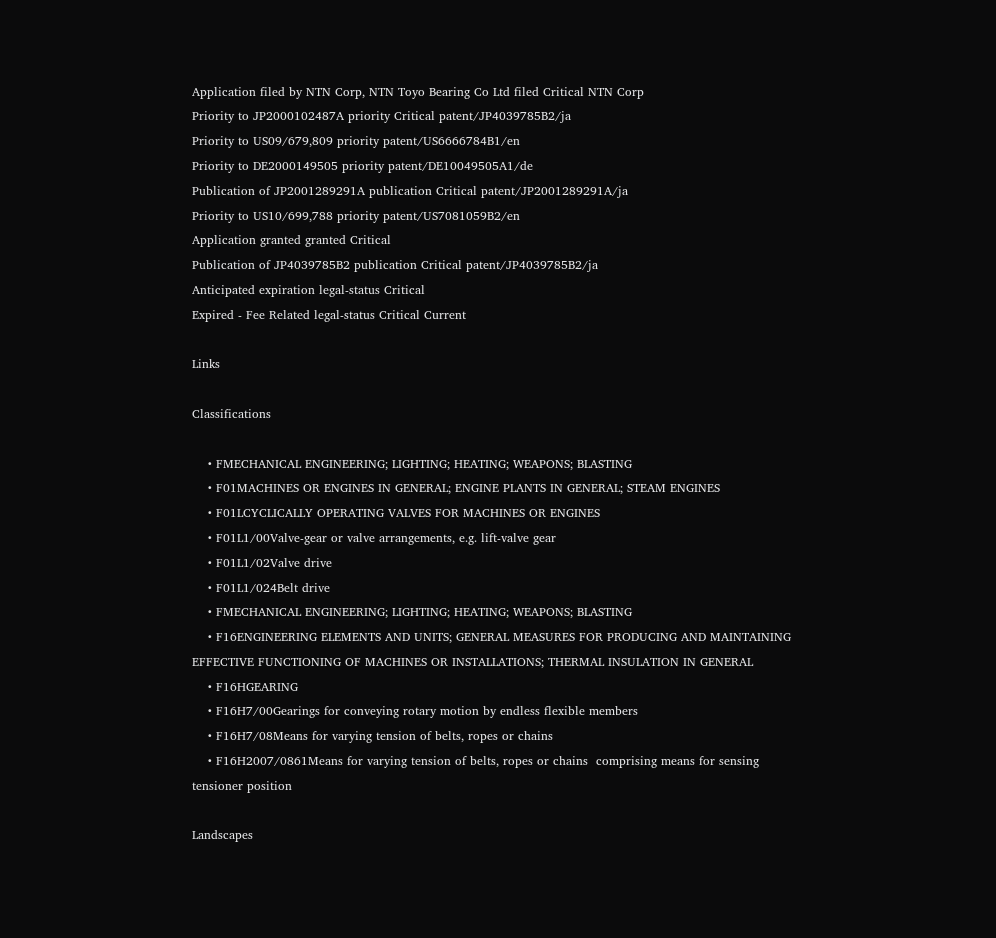Application filed by NTN Corp, NTN Toyo Bearing Co Ltd filed Critical NTN Corp
Priority to JP2000102487A priority Critical patent/JP4039785B2/ja
Priority to US09/679,809 priority patent/US6666784B1/en
Priority to DE2000149505 priority patent/DE10049505A1/de
Publication of JP2001289291A publication Critical patent/JP2001289291A/ja
Priority to US10/699,788 priority patent/US7081059B2/en
Application granted granted Critical
Publication of JP4039785B2 publication Critical patent/JP4039785B2/ja
Anticipated expiration legal-status Critical
Expired - Fee Related legal-status Critical Current

Links

Classifications

    • FMECHANICAL ENGINEERING; LIGHTING; HEATING; WEAPONS; BLASTING
    • F01MACHINES OR ENGINES IN GENERAL; ENGINE PLANTS IN GENERAL; STEAM ENGINES
    • F01LCYCLICALLY OPERATING VALVES FOR MACHINES OR ENGINES
    • F01L1/00Valve-gear or valve arrangements, e.g. lift-valve gear
    • F01L1/02Valve drive
    • F01L1/024Belt drive
    • FMECHANICAL ENGINEERING; LIGHTING; HEATING; WEAPONS; BLASTING
    • F16ENGINEERING ELEMENTS AND UNITS; GENERAL MEASURES FOR PRODUCING AND MAINTAINING EFFECTIVE FUNCTIONING OF MACHINES OR INSTALLATIONS; THERMAL INSULATION IN GENERAL
    • F16HGEARING
    • F16H7/00Gearings for conveying rotary motion by endless flexible members
    • F16H7/08Means for varying tension of belts, ropes or chains
    • F16H2007/0861Means for varying tension of belts, ropes or chains  comprising means for sensing tensioner position

Landscapes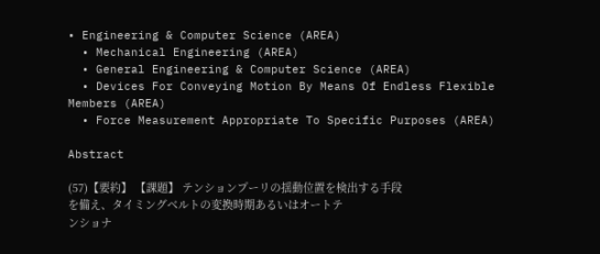• Engineering & Computer Science (AREA)
  • Mechanical Engineering (AREA)
  • General Engineering & Computer Science (AREA)
  • Devices For Conveying Motion By Means Of Endless Flexible Members (AREA)
  • Force Measurement Appropriate To Specific Purposes (AREA)

Abstract

(57)【要約】 【課題】 テンションプーリの揺動位置を検出する手段
を備え、タイミングベルトの変換時期あるいはオートテ
ンショナ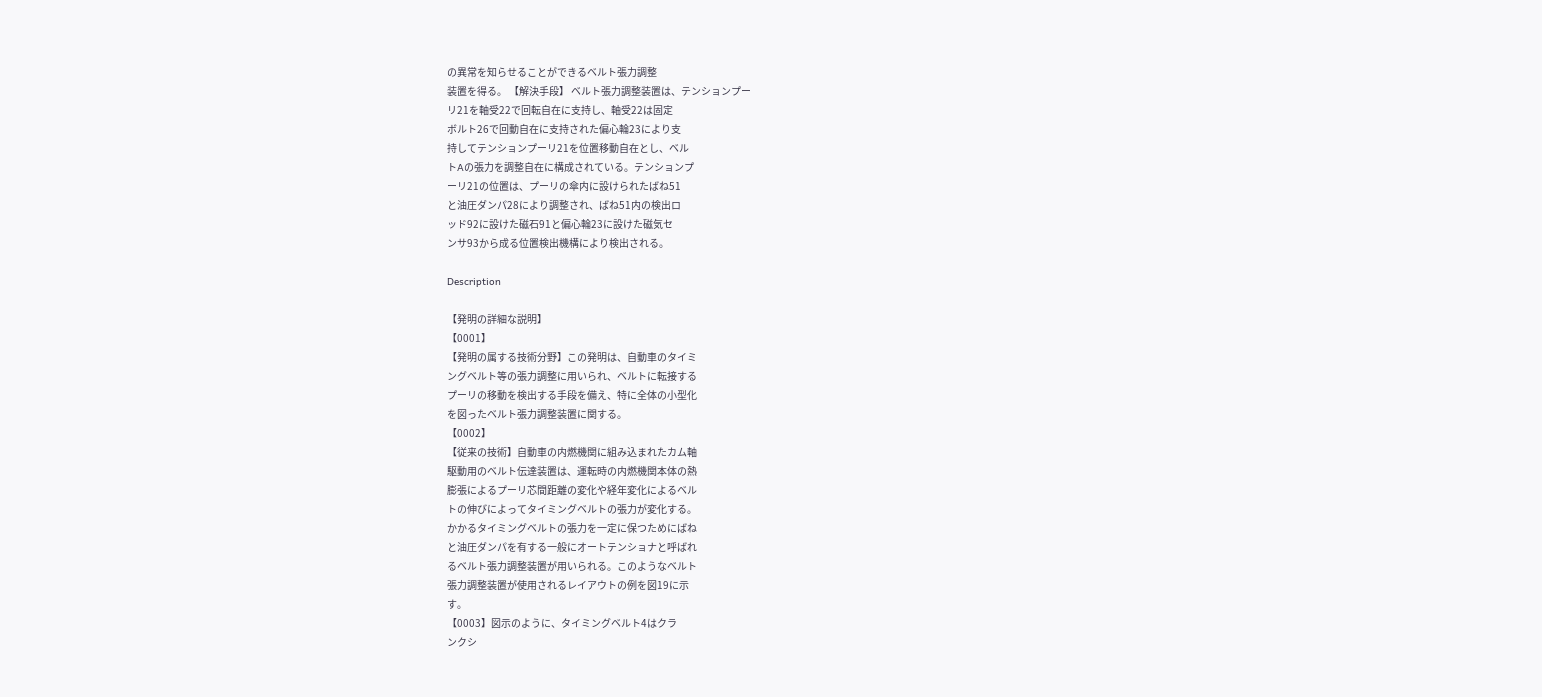の異常を知らせることができるベルト張力調整
装置を得る。 【解決手段】 ベルト張力調整装置は、テンションプー
リ21を軸受22で回転自在に支持し、軸受22は固定
ボルト26で回動自在に支持された偏心輪23により支
持してテンションプーリ21を位置移動自在とし、ベル
トAの張力を調整自在に構成されている。テンションプ
ーリ21の位置は、プーリの傘内に設けられたばね51
と油圧ダンパ28により調整され、ばね51内の検出ロ
ッド92に設けた磁石91と偏心輪23に設けた磁気セ
ンサ93から成る位置検出機構により検出される。

Description

【発明の詳細な説明】
【0001】
【発明の属する技術分野】この発明は、自動車のタイミ
ングベルト等の張力調整に用いられ、ベルトに転接する
プーリの移動を検出する手段を備え、特に全体の小型化
を図ったベルト張力調整装置に関する。
【0002】
【従来の技術】自動車の内燃機関に組み込まれたカム軸
駆動用のベルト伝達装置は、運転時の内燃機関本体の熱
膨張によるプーリ芯間距離の変化や経年変化によるベル
トの伸びによってタイミングベルトの張力が変化する。
かかるタイミングベルトの張力を一定に保つためにばね
と油圧ダンパを有する一般にオートテンショナと呼ばれ
るベルト張力調整装置が用いられる。このようなベルト
張力調整装置が使用されるレイアウトの例を図19に示
す。
【0003】図示のように、タイミングベルト4はクラ
ンクシ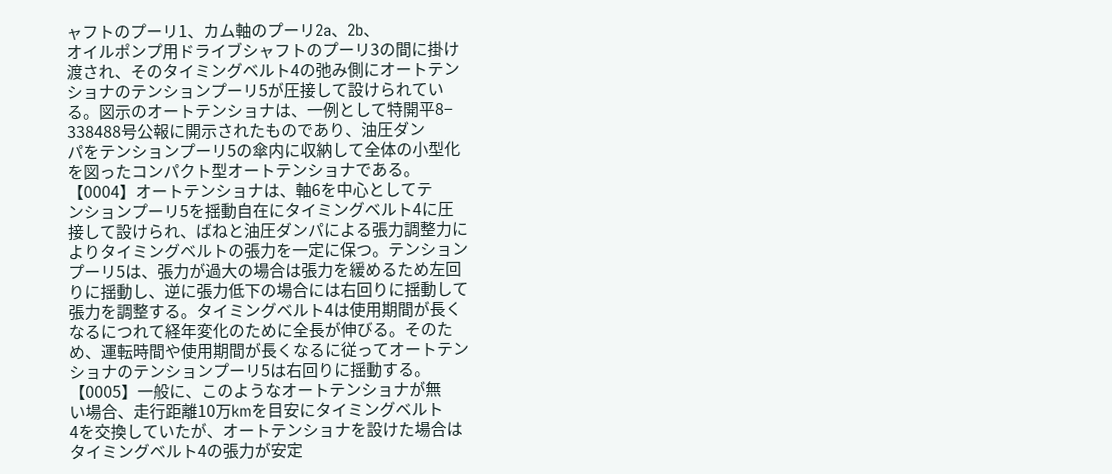ャフトのプーリ1、カム軸のプーリ2a、2b、
オイルポンプ用ドライブシャフトのプーリ3の間に掛け
渡され、そのタイミングベルト4の弛み側にオートテン
ショナのテンションプーリ5が圧接して設けられてい
る。図示のオートテンショナは、一例として特開平8−
338488号公報に開示されたものであり、油圧ダン
パをテンションプーリ5の傘内に収納して全体の小型化
を図ったコンパクト型オートテンショナである。
【0004】オートテンショナは、軸6を中心としてテ
ンションプーリ5を揺動自在にタイミングベルト4に圧
接して設けられ、ばねと油圧ダンパによる張力調整力に
よりタイミングベルトの張力を一定に保つ。テンション
プーリ5は、張力が過大の場合は張力を緩めるため左回
りに揺動し、逆に張力低下の場合には右回りに揺動して
張力を調整する。タイミングベルト4は使用期間が長く
なるにつれて経年変化のために全長が伸びる。そのた
め、運転時間や使用期間が長くなるに従ってオートテン
ショナのテンションプーリ5は右回りに揺動する。
【0005】一般に、このようなオートテンショナが無
い場合、走行距離10万kmを目安にタイミングベルト
4を交換していたが、オートテンショナを設けた場合は
タイミングベルト4の張力が安定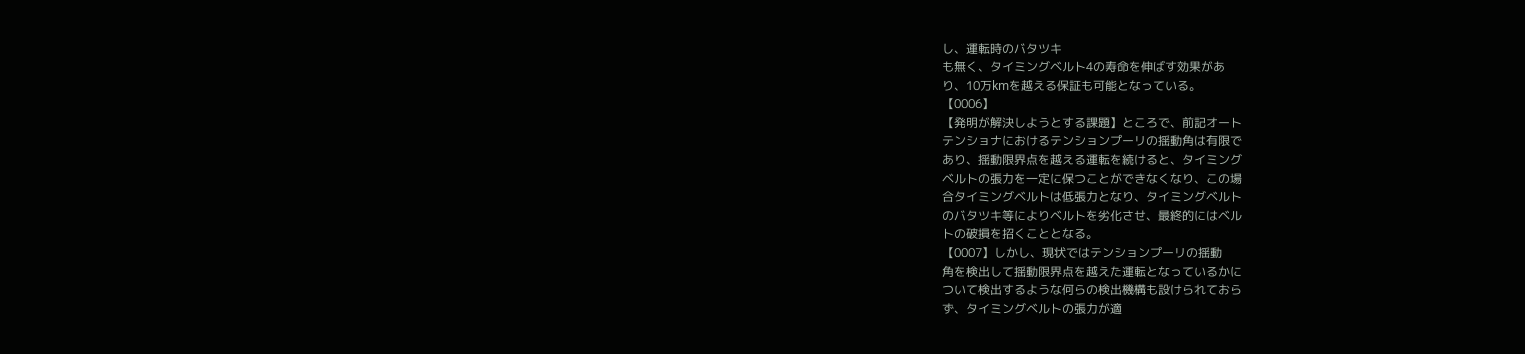し、運転時のバタツキ
も無く、タイミングベルト4の寿命を伸ばす効果があ
り、10万kmを越える保証も可能となっている。
【0006】
【発明が解決しようとする課題】ところで、前記オート
テンショナにおけるテンションプーリの揺動角は有限で
あり、揺動限界点を越える運転を続けると、タイミング
ベルトの張力を一定に保つことができなくなり、この場
合タイミングベルトは低張力となり、タイミングベルト
のバタツキ等によりベルトを劣化させ、最終的にはベル
トの破損を招くこととなる。
【0007】しかし、現状ではテンションプーリの揺動
角を検出して揺動限界点を越えた運転となっているかに
ついて検出するような何らの検出機構も設けられておら
ず、タイミングベルトの張力が適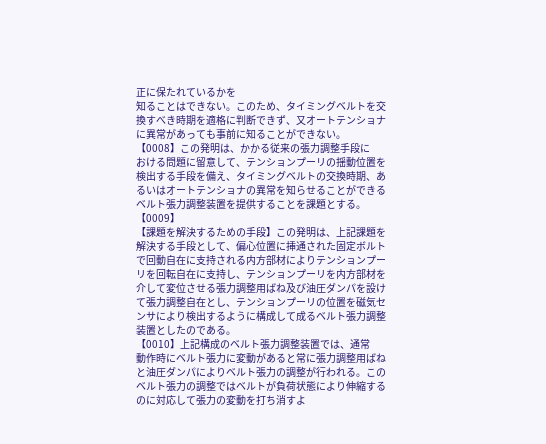正に保たれているかを
知ることはできない。このため、タイミングベルトを交
換すべき時期を適格に判断できず、又オートテンショナ
に異常があっても事前に知ることができない。
【0008】この発明は、かかる従来の張力調整手段に
おける問題に留意して、テンションプーリの揺動位置を
検出する手段を備え、タイミングベルトの交換時期、あ
るいはオートテンショナの異常を知らせることができる
ベルト張力調整装置を提供することを課題とする。
【0009】
【課題を解決するための手段】この発明は、上記課題を
解決する手段として、偏心位置に挿通された固定ボルト
で回動自在に支持される内方部材によりテンションプー
リを回転自在に支持し、テンションプーリを内方部材を
介して変位させる張力調整用ばね及び油圧ダンパを設け
て張力調整自在とし、テンションプーリの位置を磁気セ
ンサにより検出するように構成して成るベルト張力調整
装置としたのである。
【0010】上記構成のベルト張力調整装置では、通常
動作時にベルト張力に変動があると常に張力調整用ばね
と油圧ダンパによりベルト張力の調整が行われる。この
ベルト張力の調整ではベルトが負荷状態により伸縮する
のに対応して張力の変動を打ち消すよ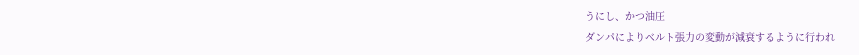うにし、かつ油圧
ダンパによりベルト張力の変動が減衰するように行われ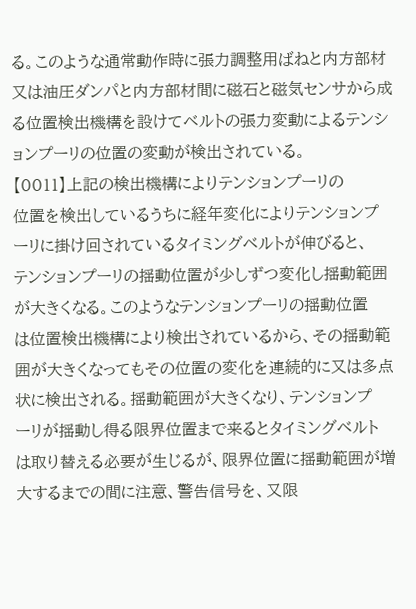る。このような通常動作時に張力調整用ばねと内方部材
又は油圧ダンパと内方部材間に磁石と磁気センサから成
る位置検出機構を設けてベルトの張力変動によるテンシ
ョンプーリの位置の変動が検出されている。
【0011】上記の検出機構によりテンションプーリの
位置を検出しているうちに経年変化によりテンションプ
ーリに掛け回されているタイミングベルトが伸びると、
テンションプーリの揺動位置が少しずつ変化し揺動範囲
が大きくなる。このようなテンションプーリの揺動位置
は位置検出機構により検出されているから、その揺動範
囲が大きくなってもその位置の変化を連続的に又は多点
状に検出される。揺動範囲が大きくなり、テンションプ
ーリが揺動し得る限界位置まで来るとタイミングベルト
は取り替える必要が生じるが、限界位置に揺動範囲が増
大するまでの間に注意、警告信号を、又限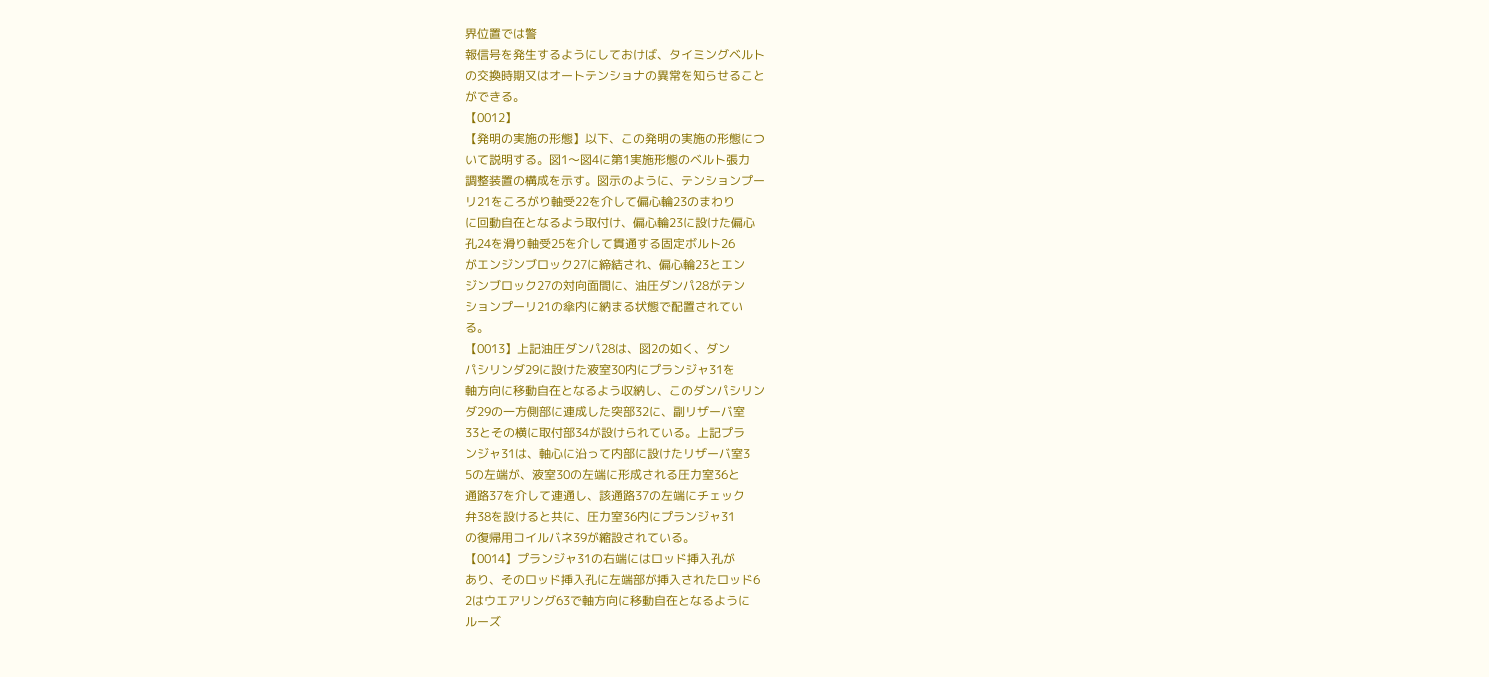界位置では警
報信号を発生するようにしておけば、タイミングベルト
の交換時期又はオートテンショナの異常を知らせること
ができる。
【0012】
【発明の実施の形態】以下、この発明の実施の形態につ
いて説明する。図1〜図4に第1実施形態のベルト張力
調整装置の構成を示す。図示のように、テンションプー
リ21をころがり軸受22を介して偏心輪23のまわり
に回動自在となるよう取付け、偏心輪23に設けた偏心
孔24を滑り軸受25を介して貫通する固定ボルト26
がエンジンブロック27に締結され、偏心輪23とエン
ジンブロック27の対向面間に、油圧ダンパ28がテン
ションプーリ21の傘内に納まる状態で配置されてい
る。
【0013】上記油圧ダンパ28は、図2の如く、ダン
パシリンダ29に設けた液室30内にプランジャ31を
軸方向に移動自在となるよう収納し、このダンパシリン
ダ29の一方側部に連成した突部32に、副リザーバ室
33とその横に取付部34が設けられている。上記プラ
ンジャ31は、軸心に沿って内部に設けたリザーバ室3
5の左端が、液室30の左端に形成される圧力室36と
通路37を介して連通し、該通路37の左端にチェック
弁38を設けると共に、圧力室36内にプランジャ31
の復帰用コイルバネ39が縮設されている。
【0014】プランジャ31の右端にはロッド挿入孔が
あり、そのロッド挿入孔に左端部が挿入されたロッド6
2はウエアリング63で軸方向に移動自在となるように
ルーズ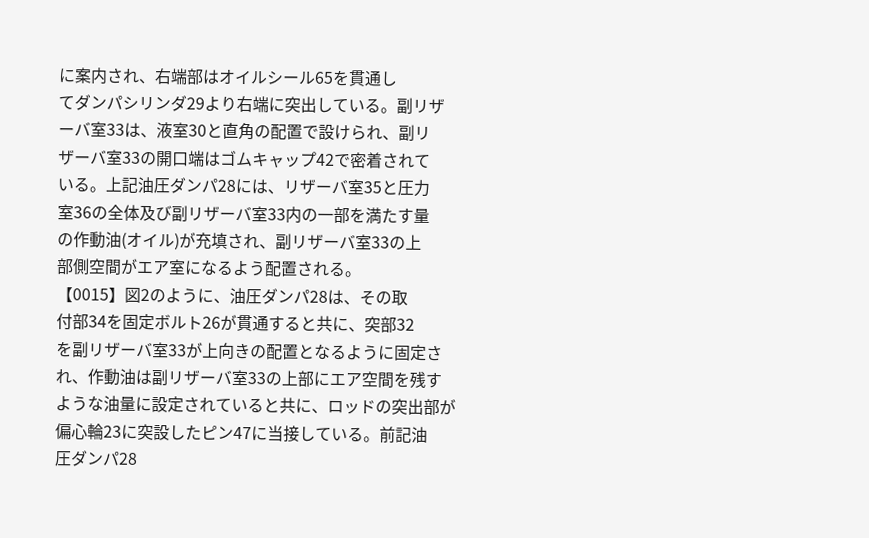に案内され、右端部はオイルシール65を貫通し
てダンパシリンダ29より右端に突出している。副リザ
ーバ室33は、液室30と直角の配置で設けられ、副リ
ザーバ室33の開口端はゴムキャップ42で密着されて
いる。上記油圧ダンパ28には、リザーバ室35と圧力
室36の全体及び副リザーバ室33内の一部を満たす量
の作動油(オイル)が充填され、副リザーバ室33の上
部側空間がエア室になるよう配置される。
【0015】図2のように、油圧ダンパ28は、その取
付部34を固定ボルト26が貫通すると共に、突部32
を副リザーバ室33が上向きの配置となるように固定さ
れ、作動油は副リザーバ室33の上部にエア空間を残す
ような油量に設定されていると共に、ロッドの突出部が
偏心輪23に突設したピン47に当接している。前記油
圧ダンパ28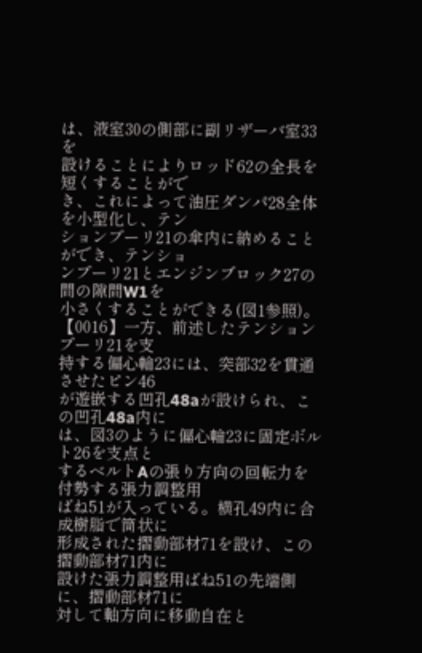は、液室30の側部に副リザーバ室33を
設けることによりロッド62の全長を短くすることがで
き、これによって油圧ダンパ28全体を小型化し、テン
ションプーリ21の傘内に納めることができ、テンショ
ンプーリ21とエンジンブロック27の間の隙間W1を
小さくすることができる(図1参照)。
【0016】一方、前述したテンションプーリ21を支
持する偏心輪23には、突部32を貫通させたピン46
が遊嵌する凹孔48aが設けられ、この凹孔48a内に
は、図3のように偏心輪23に固定ボルト26を支点と
するベルトAの張り方向の回転力を付勢する張力調整用
ばね51が入っている。横孔49内に合成樹脂で筒状に
形成された摺動部材71を設け、この摺動部材71内に
設けた張力調整用ばね51の先端側に、摺動部材71に
対して軸方向に移動自在と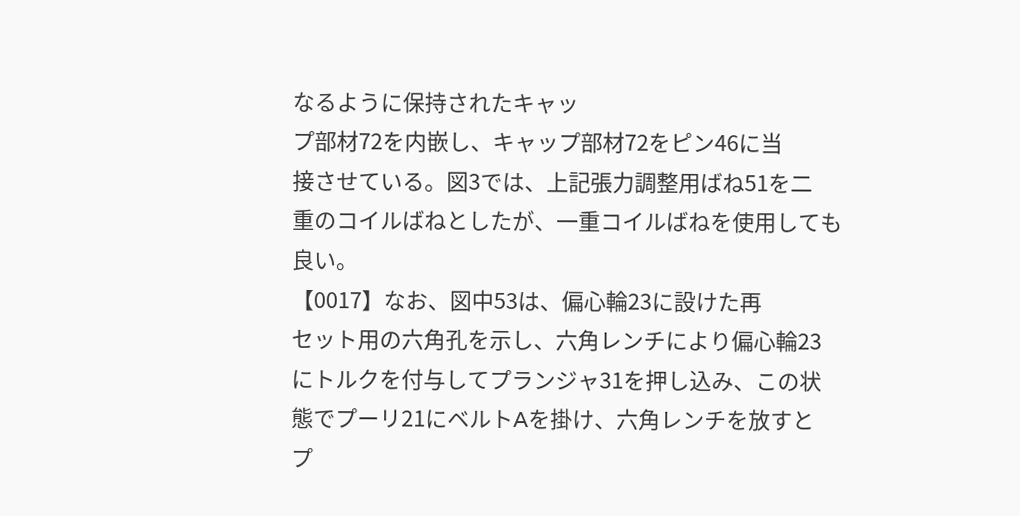なるように保持されたキャッ
プ部材72を内嵌し、キャップ部材72をピン46に当
接させている。図3では、上記張力調整用ばね51を二
重のコイルばねとしたが、一重コイルばねを使用しても
良い。
【0017】なお、図中53は、偏心輪23に設けた再
セット用の六角孔を示し、六角レンチにより偏心輪23
にトルクを付与してプランジャ31を押し込み、この状
態でプーリ21にベルトAを掛け、六角レンチを放すと
プ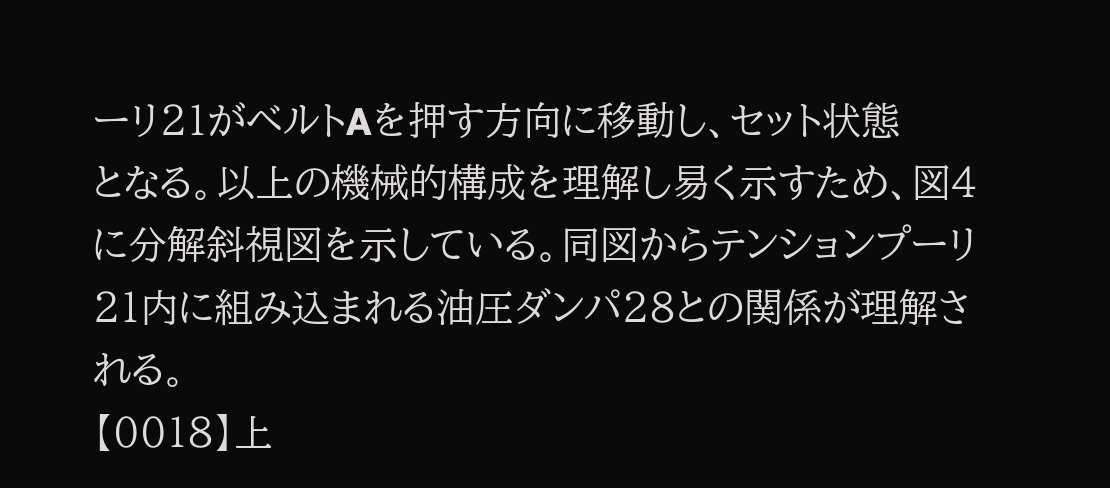ーリ21がベルトAを押す方向に移動し、セット状態
となる。以上の機械的構成を理解し易く示すため、図4
に分解斜視図を示している。同図からテンションプーリ
21内に組み込まれる油圧ダンパ28との関係が理解さ
れる。
【0018】上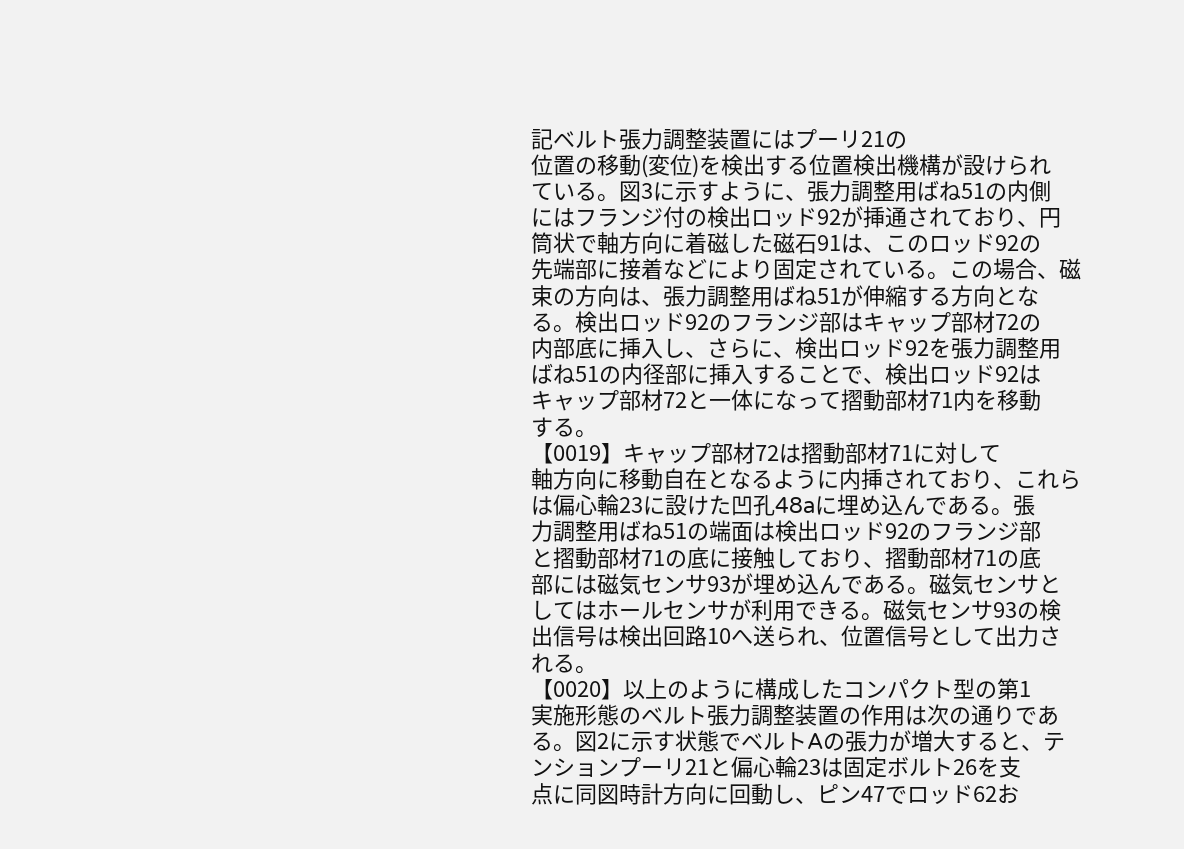記ベルト張力調整装置にはプーリ21の
位置の移動(変位)を検出する位置検出機構が設けられ
ている。図3に示すように、張力調整用ばね51の内側
にはフランジ付の検出ロッド92が挿通されており、円
筒状で軸方向に着磁した磁石91は、このロッド92の
先端部に接着などにより固定されている。この場合、磁
束の方向は、張力調整用ばね51が伸縮する方向とな
る。検出ロッド92のフランジ部はキャップ部材72の
内部底に挿入し、さらに、検出ロッド92を張力調整用
ばね51の内径部に挿入することで、検出ロッド92は
キャップ部材72と一体になって摺動部材71内を移動
する。
【0019】キャップ部材72は摺動部材71に対して
軸方向に移動自在となるように内挿されており、これら
は偏心輪23に設けた凹孔48aに埋め込んである。張
力調整用ばね51の端面は検出ロッド92のフランジ部
と摺動部材71の底に接触しており、摺動部材71の底
部には磁気センサ93が埋め込んである。磁気センサと
してはホールセンサが利用できる。磁気センサ93の検
出信号は検出回路10へ送られ、位置信号として出力さ
れる。
【0020】以上のように構成したコンパクト型の第1
実施形態のベルト張力調整装置の作用は次の通りであ
る。図2に示す状態でベルトAの張力が増大すると、テ
ンションプーリ21と偏心輪23は固定ボルト26を支
点に同図時計方向に回動し、ピン47でロッド62お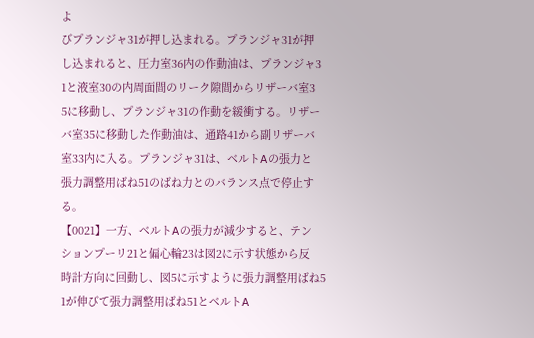よ
びプランジャ31が押し込まれる。プランジャ31が押
し込まれると、圧力室36内の作動油は、プランジャ3
1と液室30の内周面間のリーク隙間からリザーバ室3
5に移動し、プランジャ31の作動を緩衝する。リザー
バ室35に移動した作動油は、通路41から副リザーバ
室33内に入る。プランジャ31は、ベルトAの張力と
張力調整用ばね51のばね力とのバランス点で停止す
る。
【0021】一方、ベルトAの張力が減少すると、テン
ションプーリ21と偏心輪23は図2に示す状態から反
時計方向に回動し、図5に示すように張力調整用ばね5
1が伸びて張力調整用ばね51とベルトA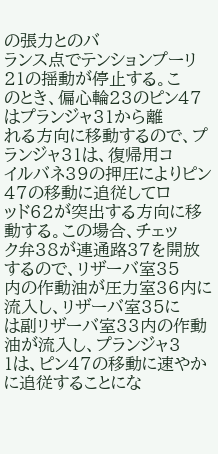の張力とのバ
ランス点でテンションプーリ21の揺動が停止する。こ
のとき、偏心輪23のピン47はプランジャ31から離
れる方向に移動するので、プランジャ31は、復帰用コ
イルバネ39の押圧によりピン47の移動に追従してロ
ッド62が突出する方向に移動する。この場合、チェッ
ク弁38が連通路37を開放するので、リザーバ室35
内の作動油が圧力室36内に流入し、リザーバ室35に
は副リザーバ室33内の作動油が流入し、プランジャ3
1は、ピン47の移動に速やかに追従することにな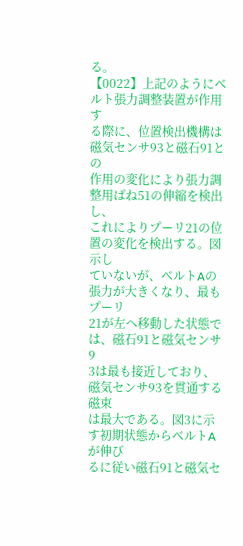る。
【0022】上記のようにベルト張力調整装置が作用す
る際に、位置検出機構は磁気センサ93と磁石91との
作用の変化により張力調整用ばね51の伸縮を検出し、
これによりプーリ21の位置の変化を検出する。図示し
ていないが、ベルトAの張力が大きくなり、最もプーリ
21が左へ移動した状態では、磁石91と磁気センサ9
3は最も接近しており、磁気センサ93を貫通する磁束
は最大である。図3に示す初期状態からベルトAが伸び
るに従い磁石91と磁気セ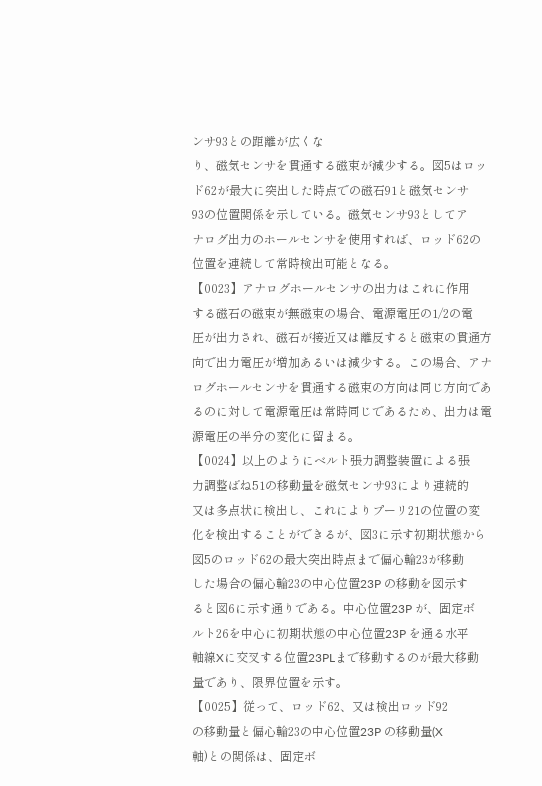ンサ93との距離が広くな
り、磁気センサを貫通する磁束が減少する。図5はロッ
ド62が最大に突出した時点での磁石91と磁気センサ
93の位置関係を示している。磁気センサ93としてア
ナログ出力のホールセンサを使用すれば、ロッド62の
位置を連続して常時検出可能となる。
【0023】アナログホールセンサの出力はこれに作用
する磁石の磁束が無磁束の場合、電源電圧の1/2の電
圧が出力され、磁石が接近又は離反すると磁束の貫通方
向で出力電圧が増加あるいは減少する。この場合、アナ
ログホールセンサを貫通する磁束の方向は同じ方向であ
るのに対して電源電圧は常時同じであるため、出力は電
源電圧の半分の変化に留まる。
【0024】以上のようにベルト張力調整装置による張
力調整ばね51の移動量を磁気センサ93により連続的
又は多点状に検出し、これによりプーリ21の位置の変
化を検出することができるが、図3に示す初期状態から
図5のロッド62の最大突出時点まで偏心輪23が移動
した場合の偏心輪23の中心位置23P の移動を図示す
ると図6に示す通りである。中心位置23P が、固定ボ
ルト26を中心に初期状態の中心位置23P を通る水平
軸線Xに交叉する位置23PLまで移動するのが最大移動
量であり、限界位置を示す。
【0025】従って、ロッド62、又は検出ロッド92
の移動量と偏心輪23の中心位置23P の移動量(X
軸)との関係は、固定ボ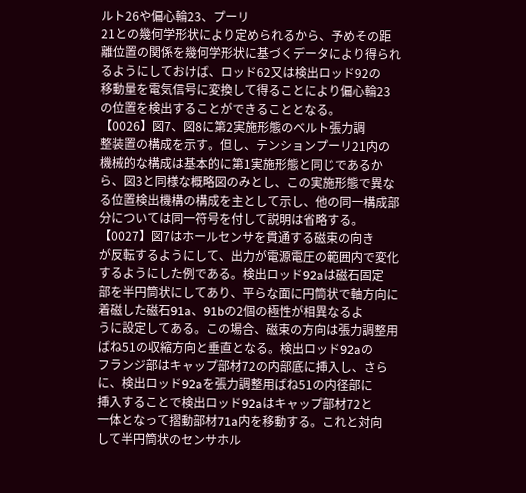ルト26や偏心輪23、プーリ
21との幾何学形状により定められるから、予めその距
離位置の関係を幾何学形状に基づくデータにより得られ
るようにしておけば、ロッド62又は検出ロッド92の
移動量を電気信号に変換して得ることにより偏心輪23
の位置を検出することができることとなる。
【0026】図7、図8に第2実施形態のベルト張力調
整装置の構成を示す。但し、テンションプーリ21内の
機械的な構成は基本的に第1実施形態と同じであるか
ら、図3と同様な概略図のみとし、この実施形態で異な
る位置検出機構の構成を主として示し、他の同一構成部
分については同一符号を付して説明は省略する。
【0027】図7はホールセンサを貫通する磁束の向き
が反転するようにして、出力が電源電圧の範囲内で変化
するようにした例である。検出ロッド92aは磁石固定
部を半円筒状にしてあり、平らな面に円筒状で軸方向に
着磁した磁石91a、91bの2個の極性が相異なるよ
うに設定してある。この場合、磁束の方向は張力調整用
ばね51の収縮方向と垂直となる。検出ロッド92aの
フランジ部はキャップ部材72の内部底に挿入し、さら
に、検出ロッド92aを張力調整用ばね51の内径部に
挿入することで検出ロッド92aはキャップ部材72と
一体となって摺動部材71a内を移動する。これと対向
して半円筒状のセンサホル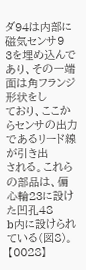ダ94は内部に磁気センサ9
3を埋め込んであり、その一端面は角フランジ形状をし
ており、ここからセンサの出力であるリード線が引き出
される。これらの部品は、偏心輪23に設けた凹孔48
b内に設けられている(図8)。
【0028】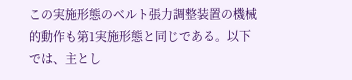この実施形態のベルト張力調整装置の機械
的動作も第1実施形態と同じである。以下では、主とし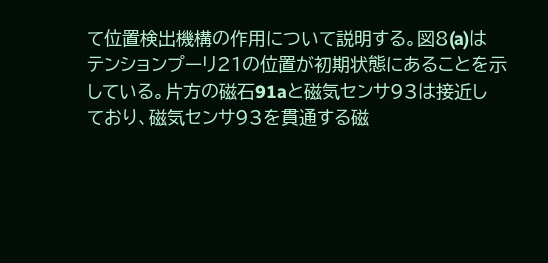て位置検出機構の作用について説明する。図8(a)は
テンションプーリ21の位置が初期状態にあることを示
している。片方の磁石91aと磁気センサ93は接近し
ており、磁気センサ93を貫通する磁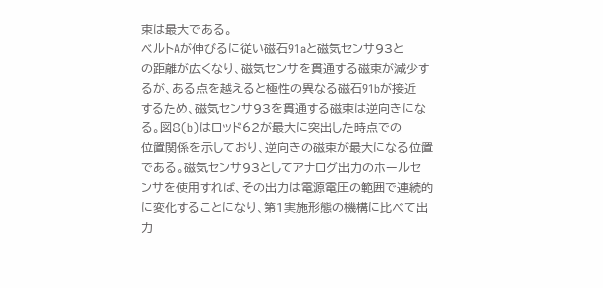束は最大である。
ベルトAが伸びるに従い磁石91aと磁気センサ93と
の距離が広くなり、磁気センサを貫通する磁束が減少す
るが、ある点を越えると極性の異なる磁石91bが接近
するため、磁気センサ93を貫通する磁束は逆向きにな
る。図8(b)はロッド62が最大に突出した時点での
位置関係を示しており、逆向きの磁束が最大になる位置
である。磁気センサ93としてアナログ出力のホールセ
ンサを使用すれば、その出力は電源電圧の範囲で連続的
に変化することになり、第1実施形態の機構に比べて出
力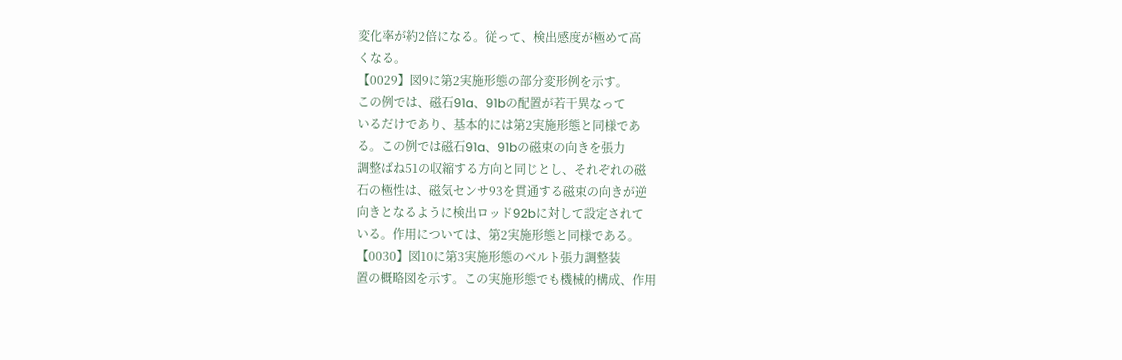変化率が約2倍になる。従って、検出感度が極めて高
くなる。
【0029】図9に第2実施形態の部分変形例を示す。
この例では、磁石91a、91bの配置が若干異なって
いるだけであり、基本的には第2実施形態と同様であ
る。この例では磁石91a、91bの磁束の向きを張力
調整ばね51の収縮する方向と同じとし、それぞれの磁
石の極性は、磁気センサ93を貫通する磁束の向きが逆
向きとなるように検出ロッド92bに対して設定されて
いる。作用については、第2実施形態と同様である。
【0030】図10に第3実施形態のベルト張力調整装
置の概略図を示す。この実施形態でも機械的構成、作用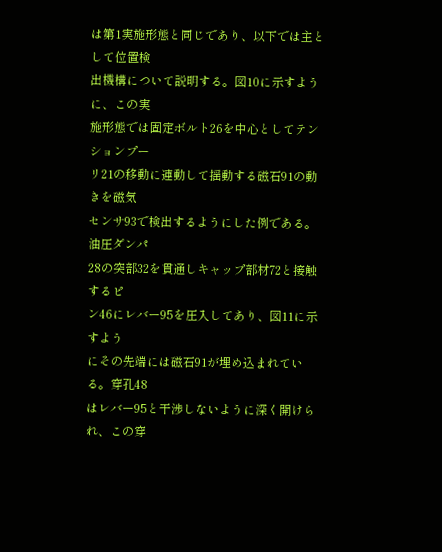は第1実施形態と同じであり、以下では主として位置検
出機構について説明する。図10に示すように、この実
施形態では固定ボルト26を中心としてテンションプー
リ21の移動に連動して揺動する磁石91の動きを磁気
センサ93で検出するようにした例である。油圧ダンパ
28の突部32を貫通しキャップ部材72と接触するピ
ン46にレバー95を圧入してあり、図11に示すよう
にその先端には磁石91が埋め込まれている。穿孔48
はレバー95と干渉しないように深く開けられ、この穿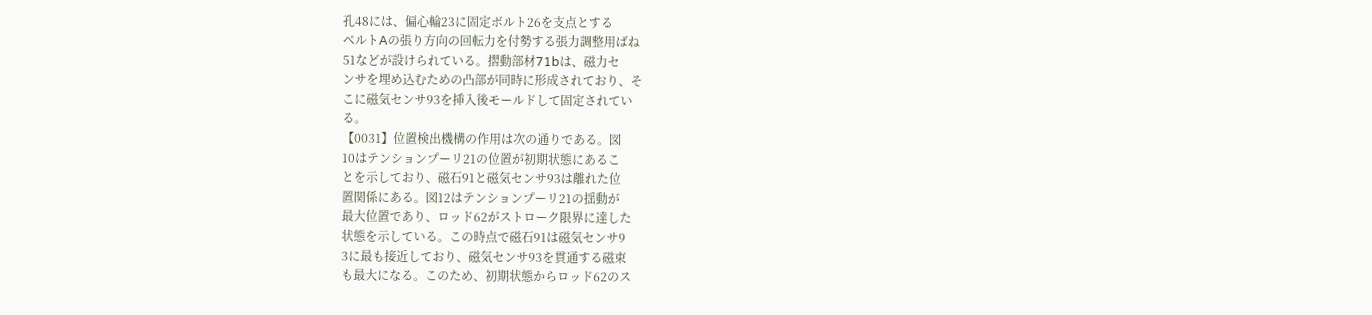孔48には、偏心輪23に固定ボルト26を支点とする
ベルトAの張り方向の回転力を付勢する張力調整用ばね
51などが設けられている。摺動部材71bは、磁力セ
ンサを埋め込むための凸部が同時に形成されており、そ
こに磁気センサ93を挿入後モールドして固定されてい
る。
【0031】位置検出機構の作用は次の通りである。図
10はテンションプーリ21の位置が初期状態にあるこ
とを示しており、磁石91と磁気センサ93は離れた位
置関係にある。図12はテンションプーリ21の揺動が
最大位置であり、ロッド62がストローク限界に達した
状態を示している。この時点で磁石91は磁気センサ9
3に最も接近しており、磁気センサ93を貫通する磁束
も最大になる。このため、初期状態からロッド62のス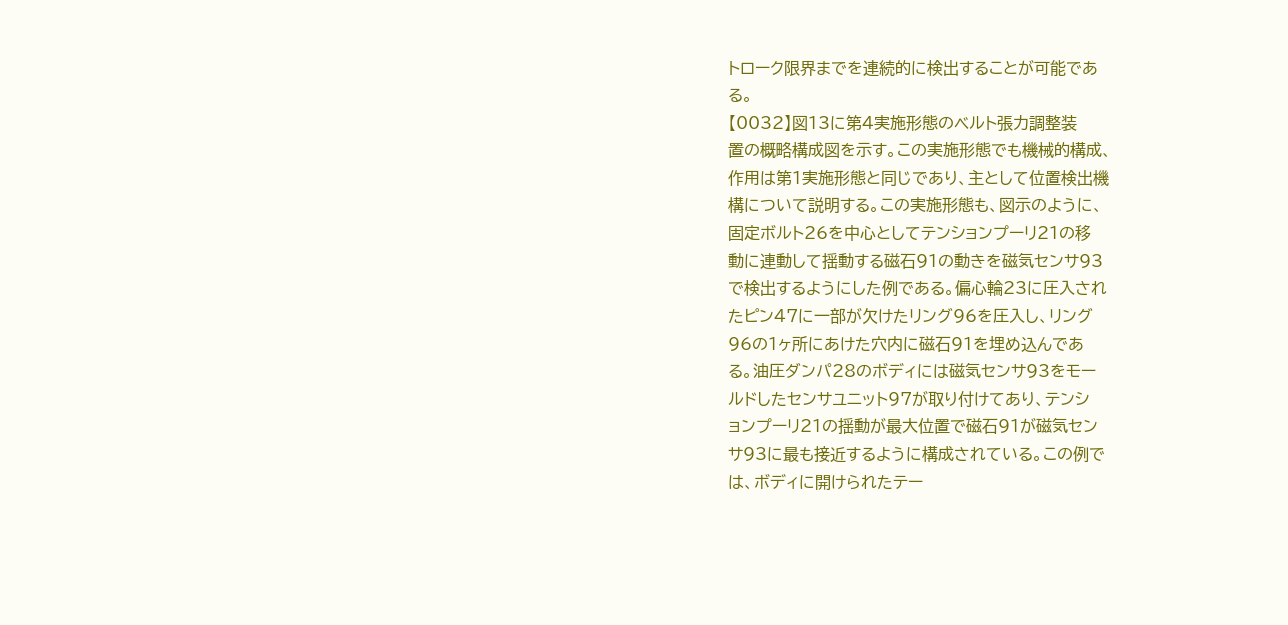トローク限界までを連続的に検出することが可能であ
る。
【0032】図13に第4実施形態のベルト張力調整装
置の概略構成図を示す。この実施形態でも機械的構成、
作用は第1実施形態と同じであり、主として位置検出機
構について説明する。この実施形態も、図示のように、
固定ボルト26を中心としてテンションプーリ21の移
動に連動して揺動する磁石91の動きを磁気センサ93
で検出するようにした例である。偏心輪23に圧入され
たピン47に一部が欠けたリング96を圧入し、リング
96の1ヶ所にあけた穴内に磁石91を埋め込んであ
る。油圧ダンパ28のボディには磁気センサ93をモー
ルドしたセンサユニット97が取り付けてあり、テンシ
ョンプーリ21の揺動が最大位置で磁石91が磁気セン
サ93に最も接近するように構成されている。この例で
は、ボディに開けられたテー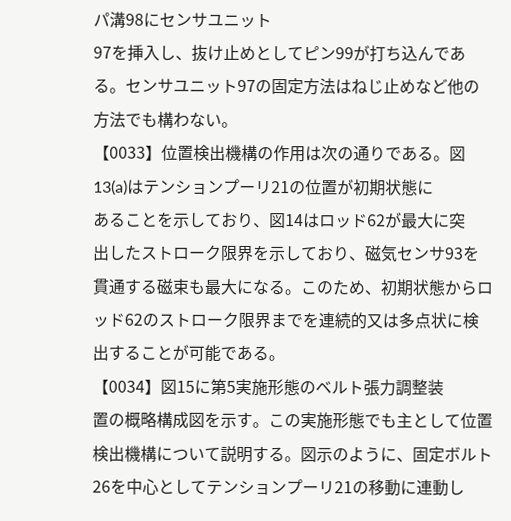パ溝98にセンサユニット
97を挿入し、抜け止めとしてピン99が打ち込んであ
る。センサユニット97の固定方法はねじ止めなど他の
方法でも構わない。
【0033】位置検出機構の作用は次の通りである。図
13(a)はテンションプーリ21の位置が初期状態に
あることを示しており、図14はロッド62が最大に突
出したストローク限界を示しており、磁気センサ93を
貫通する磁束も最大になる。このため、初期状態からロ
ッド62のストローク限界までを連続的又は多点状に検
出することが可能である。
【0034】図15に第5実施形態のベルト張力調整装
置の概略構成図を示す。この実施形態でも主として位置
検出機構について説明する。図示のように、固定ボルト
26を中心としてテンションプーリ21の移動に連動し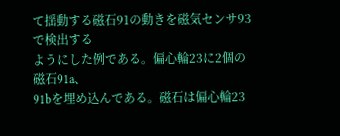て揺動する磁石91の動きを磁気センサ93で検出する
ようにした例である。偏心輪23に2個の磁石91a、
91bを埋め込んである。磁石は偏心輪23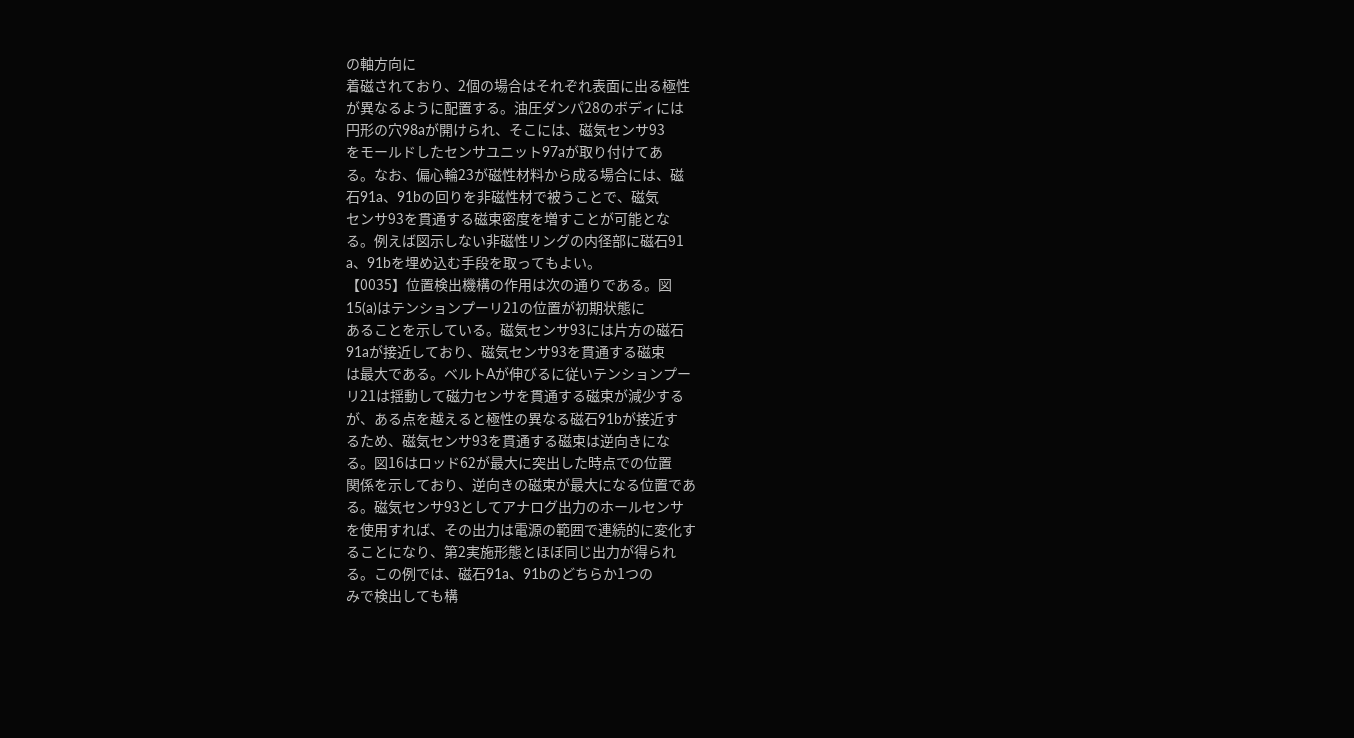の軸方向に
着磁されており、2個の場合はそれぞれ表面に出る極性
が異なるように配置する。油圧ダンパ28のボディには
円形の穴98aが開けられ、そこには、磁気センサ93
をモールドしたセンサユニット97aが取り付けてあ
る。なお、偏心輪23が磁性材料から成る場合には、磁
石91a、91bの回りを非磁性材で被うことで、磁気
センサ93を貫通する磁束密度を増すことが可能とな
る。例えば図示しない非磁性リングの内径部に磁石91
a、91bを埋め込む手段を取ってもよい。
【0035】位置検出機構の作用は次の通りである。図
15(a)はテンションプーリ21の位置が初期状態に
あることを示している。磁気センサ93には片方の磁石
91aが接近しており、磁気センサ93を貫通する磁束
は最大である。ベルトAが伸びるに従いテンションプー
リ21は揺動して磁力センサを貫通する磁束が減少する
が、ある点を越えると極性の異なる磁石91bが接近す
るため、磁気センサ93を貫通する磁束は逆向きにな
る。図16はロッド62が最大に突出した時点での位置
関係を示しており、逆向きの磁束が最大になる位置であ
る。磁気センサ93としてアナログ出力のホールセンサ
を使用すれば、その出力は電源の範囲で連続的に変化す
ることになり、第2実施形態とほぼ同じ出力が得られ
る。この例では、磁石91a、91bのどちらか1つの
みで検出しても構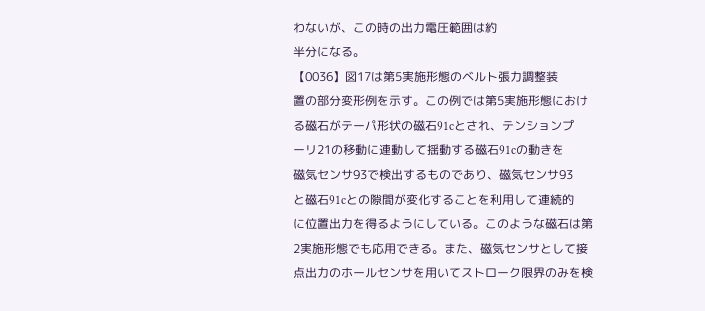わないが、この時の出力電圧範囲は約
半分になる。
【0036】図17は第5実施形態のベルト張力調整装
置の部分変形例を示す。この例では第5実施形態におけ
る磁石がテーパ形状の磁石91cとされ、テンションプ
ーリ21の移動に連動して揺動する磁石91cの動きを
磁気センサ93で検出するものであり、磁気センサ93
と磁石91cとの隙間が変化することを利用して連続的
に位置出力を得るようにしている。このような磁石は第
2実施形態でも応用できる。また、磁気センサとして接
点出力のホールセンサを用いてストローク限界のみを検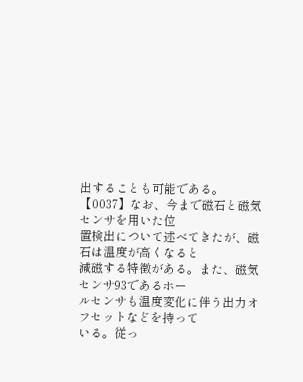出することも可能である。
【0037】なお、今まで磁石と磁気センサを用いた位
置検出について述べてきたが、磁石は温度が高くなると
減磁する特徴がある。また、磁気センサ93であるホー
ルセンサも温度変化に伴う出力オフセットなどを持って
いる。従っ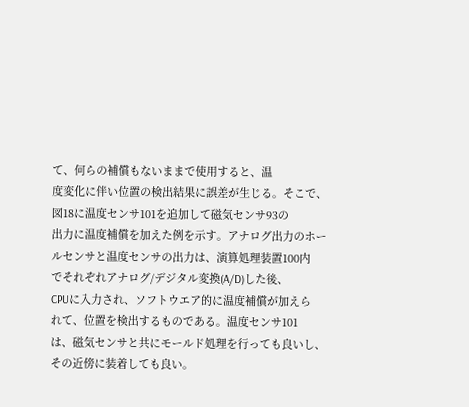て、何らの補償もないままで使用すると、温
度変化に伴い位置の検出結果に誤差が生じる。そこで、
図18に温度センサ101を追加して磁気センサ93の
出力に温度補償を加えた例を示す。アナログ出力のホー
ルセンサと温度センサの出力は、演算処理装置100内
でそれぞれアナログ/デジタル変換(A/D)した後、
CPUに入力され、ソフトウエア的に温度補償が加えら
れて、位置を検出するものである。温度センサ101
は、磁気センサと共にモールド処理を行っても良いし、
その近傍に装着しても良い。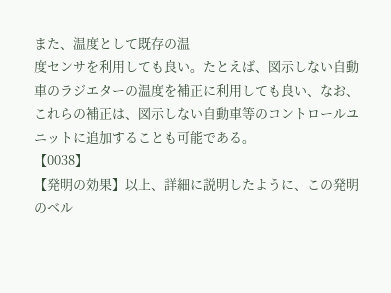また、温度として既存の温
度センサを利用しても良い。たとえば、図示しない自動
車のラジエターの温度を補正に利用しても良い、なお、
これらの補正は、図示しない自動車等のコントロールユ
ニットに追加することも可能である。
【0038】
【発明の効果】以上、詳細に説明したように、この発明
のベル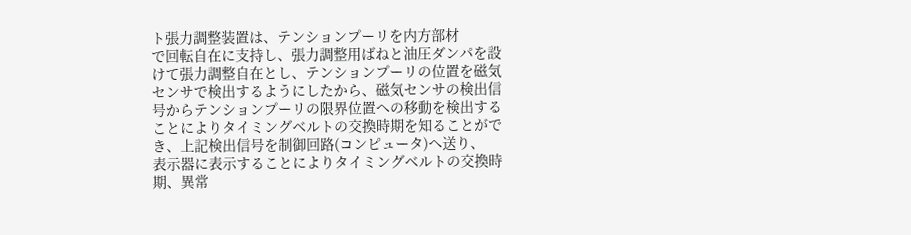ト張力調整装置は、テンションプーリを内方部材
で回転自在に支持し、張力調整用ばねと油圧ダンパを設
けて張力調整自在とし、テンションプーリの位置を磁気
センサで検出するようにしたから、磁気センサの検出信
号からテンションプーリの限界位置への移動を検出する
ことによりタイミングベルトの交換時期を知ることがで
き、上記検出信号を制御回路(コンピュータ)へ送り、
表示器に表示することによりタイミングベルトの交換時
期、異常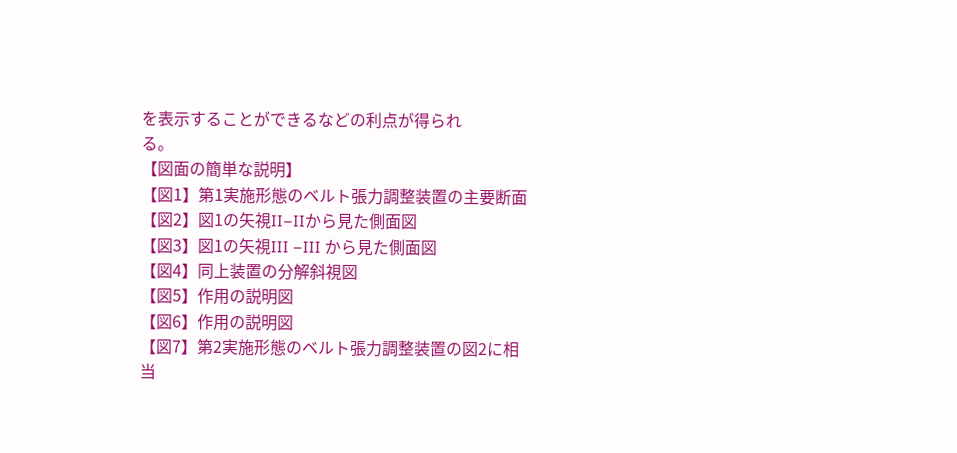を表示することができるなどの利点が得られ
る。
【図面の簡単な説明】
【図1】第1実施形態のベルト張力調整装置の主要断面
【図2】図1の矢視II−IIから見た側面図
【図3】図1の矢視III −III から見た側面図
【図4】同上装置の分解斜視図
【図5】作用の説明図
【図6】作用の説明図
【図7】第2実施形態のベルト張力調整装置の図2に相
当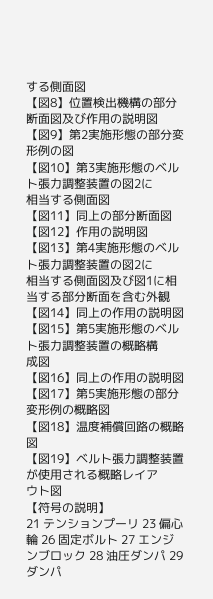する側面図
【図8】位置検出機構の部分断面図及び作用の説明図
【図9】第2実施形態の部分変形例の図
【図10】第3実施形態のベルト張力調整装置の図2に
相当する側面図
【図11】同上の部分断面図
【図12】作用の説明図
【図13】第4実施形態のベルト張力調整装置の図2に
相当する側面図及び図1に相当する部分断面を含む外観
【図14】同上の作用の説明図
【図15】第5実施形態のベルト張力調整装置の概略構
成図
【図16】同上の作用の説明図
【図17】第5実施形態の部分変形例の概略図
【図18】温度補償回路の概略図
【図19】ベルト張力調整装置が使用される概略レイア
ウト図
【符号の説明】
21 テンションプーリ 23 偏心輪 26 固定ボルト 27 エンジンブロック 28 油圧ダンパ 29 ダンパ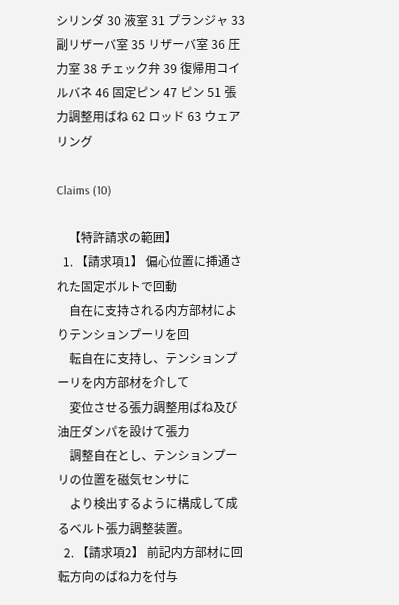シリンダ 30 液室 31 プランジャ 33 副リザーバ室 35 リザーバ室 36 圧力室 38 チェック弁 39 復帰用コイルバネ 46 固定ピン 47 ピン 51 張力調整用ばね 62 ロッド 63 ウェアリング

Claims (10)

    【特許請求の範囲】
  1. 【請求項1】 偏心位置に挿通された固定ボルトで回動
    自在に支持される内方部材によりテンションプーリを回
    転自在に支持し、テンションプーリを内方部材を介して
    変位させる張力調整用ばね及び油圧ダンパを設けて張力
    調整自在とし、テンションプーリの位置を磁気センサに
    より検出するように構成して成るベルト張力調整装置。
  2. 【請求項2】 前記内方部材に回転方向のばね力を付与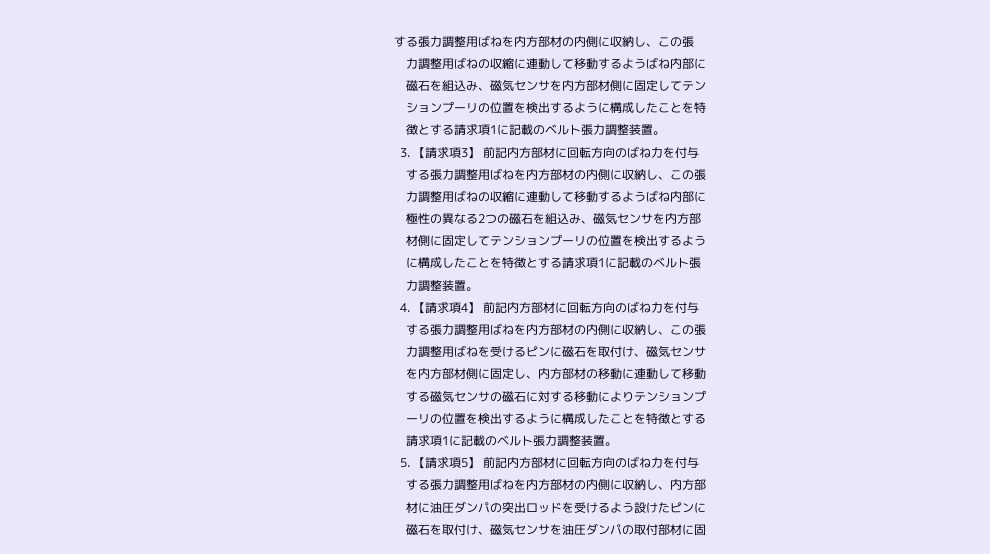する張力調整用ばねを内方部材の内側に収納し、この張
    力調整用ばねの収縮に連動して移動するようばね内部に
    磁石を組込み、磁気センサを内方部材側に固定してテン
    ションプーリの位置を検出するように構成したことを特
    徴とする請求項1に記載のベルト張力調整装置。
  3. 【請求項3】 前記内方部材に回転方向のばね力を付与
    する張力調整用ばねを内方部材の内側に収納し、この張
    力調整用ばねの収縮に連動して移動するようばね内部に
    極性の異なる2つの磁石を組込み、磁気センサを内方部
    材側に固定してテンションプーリの位置を検出するよう
    に構成したことを特徴とする請求項1に記載のベルト張
    力調整装置。
  4. 【請求項4】 前記内方部材に回転方向のばね力を付与
    する張力調整用ばねを内方部材の内側に収納し、この張
    力調整用ばねを受けるピンに磁石を取付け、磁気センサ
    を内方部材側に固定し、内方部材の移動に連動して移動
    する磁気センサの磁石に対する移動によりテンションプ
    ーリの位置を検出するように構成したことを特徴とする
    請求項1に記載のベルト張力調整装置。
  5. 【請求項5】 前記内方部材に回転方向のばね力を付与
    する張力調整用ばねを内方部材の内側に収納し、内方部
    材に油圧ダンパの突出ロッドを受けるよう設けたピンに
    磁石を取付け、磁気センサを油圧ダンパの取付部材に固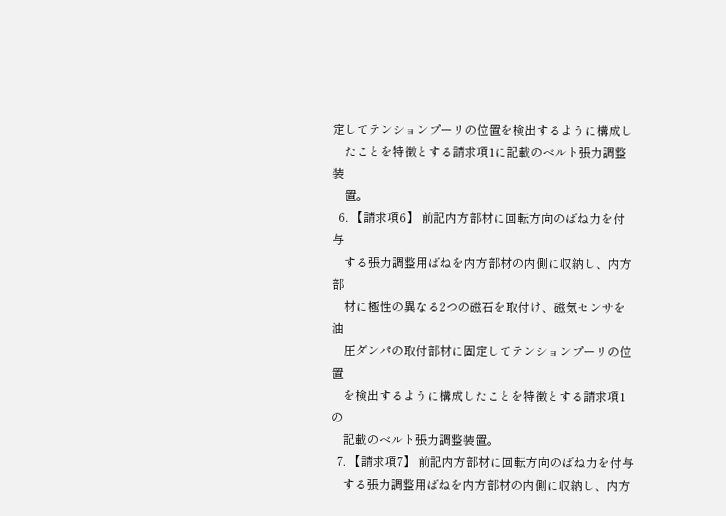定してテンションプーリの位置を検出するように構成し
    たことを特徴とする請求項1に記載のベルト張力調整装
    置。
  6. 【請求項6】 前記内方部材に回転方向のばね力を付与
    する張力調整用ばねを内方部材の内側に収納し、内方部
    材に極性の異なる2つの磁石を取付け、磁気センサを油
    圧ダンパの取付部材に固定してテンションプーリの位置
    を検出するように構成したことを特徴とする請求項1の
    記載のベルト張力調整装置。
  7. 【請求項7】 前記内方部材に回転方向のばね力を付与
    する張力調整用ばねを内方部材の内側に収納し、内方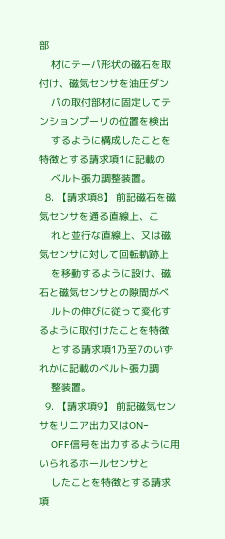部
    材にテーパ形状の磁石を取付け、磁気センサを油圧ダン
    パの取付部材に固定してテンションプーリの位置を検出
    するように構成したことを特徴とする請求項1に記載の
    ベルト張力調整装置。
  8. 【請求項8】 前記磁石を磁気センサを通る直線上、こ
    れと並行な直線上、又は磁気センサに対して回転軌跡上
    を移動するように設け、磁石と磁気センサとの隙間がベ
    ルトの伸びに従って変化するように取付けたことを特徴
    とする請求項1乃至7のいずれかに記載のベルト張力調
    整装置。
  9. 【請求項9】 前記磁気センサをリニア出力又はON−
    OFF信号を出力するように用いられるホールセンサと
    したことを特徴とする請求項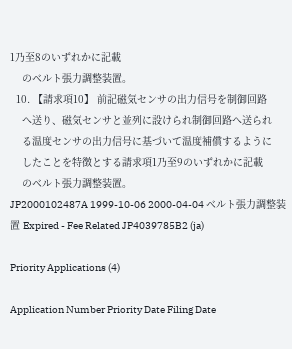1乃至8のいずれかに記載
    のベルト張力調整装置。
  10. 【請求項10】 前記磁気センサの出力信号を制御回路
    へ送り、磁気センサと並列に設けられ制御回路へ送られ
    る温度センサの出力信号に基づいて温度補償するように
    したことを特徴とする請求項1乃至9のいずれかに記載
    のベルト張力調整装置。
JP2000102487A 1999-10-06 2000-04-04 ベルト張力調整装置 Expired - Fee Related JP4039785B2 (ja)

Priority Applications (4)

Application Number Priority Date Filing Date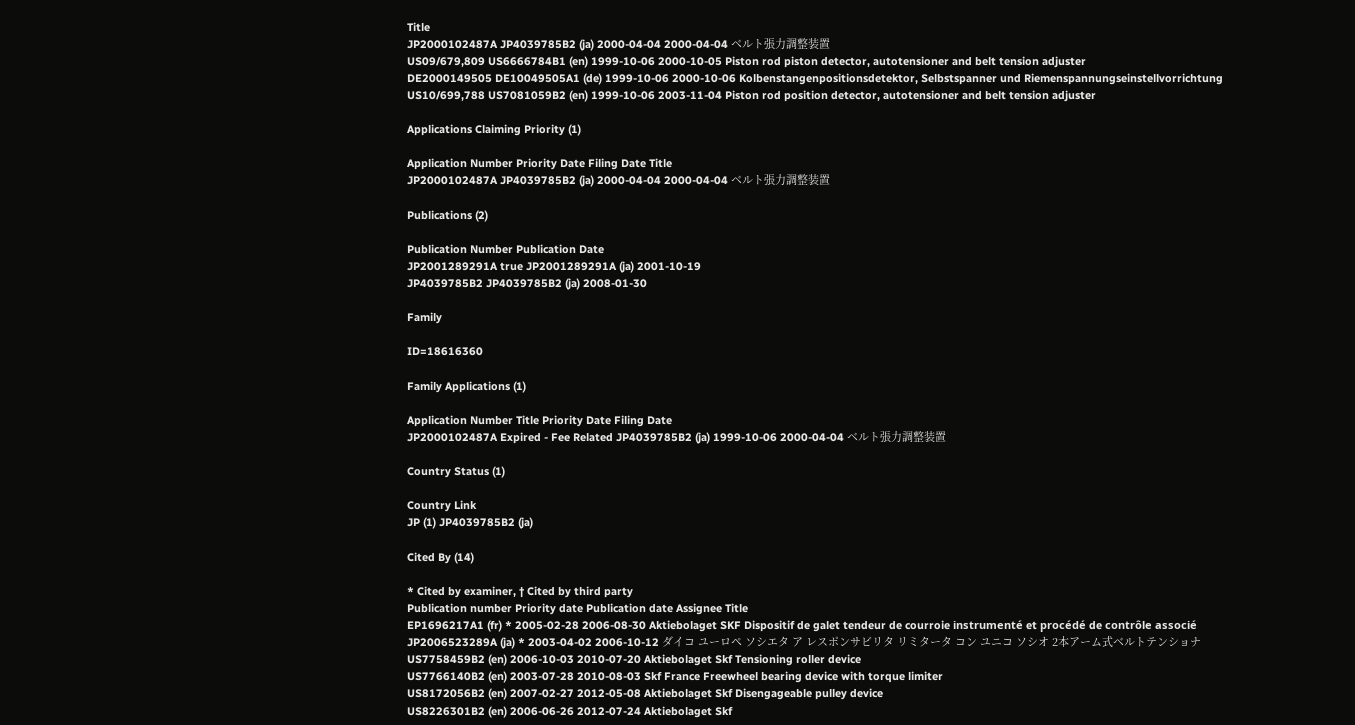Title
JP2000102487A JP4039785B2 (ja) 2000-04-04 2000-04-04 ベルト張力調整装置
US09/679,809 US6666784B1 (en) 1999-10-06 2000-10-05 Piston rod piston detector, autotensioner and belt tension adjuster
DE2000149505 DE10049505A1 (de) 1999-10-06 2000-10-06 Kolbenstangenpositionsdetektor, Selbstspanner und Riemenspannungseinstellvorrichtung
US10/699,788 US7081059B2 (en) 1999-10-06 2003-11-04 Piston rod position detector, autotensioner and belt tension adjuster

Applications Claiming Priority (1)

Application Number Priority Date Filing Date Title
JP2000102487A JP4039785B2 (ja) 2000-04-04 2000-04-04 ベルト張力調整装置

Publications (2)

Publication Number Publication Date
JP2001289291A true JP2001289291A (ja) 2001-10-19
JP4039785B2 JP4039785B2 (ja) 2008-01-30

Family

ID=18616360

Family Applications (1)

Application Number Title Priority Date Filing Date
JP2000102487A Expired - Fee Related JP4039785B2 (ja) 1999-10-06 2000-04-04 ベルト張力調整装置

Country Status (1)

Country Link
JP (1) JP4039785B2 (ja)

Cited By (14)

* Cited by examiner, † Cited by third party
Publication number Priority date Publication date Assignee Title
EP1696217A1 (fr) * 2005-02-28 2006-08-30 Aktiebolaget SKF Dispositif de galet tendeur de courroie instrumenté et procédé de contrôle associé
JP2006523289A (ja) * 2003-04-02 2006-10-12 ダイコ ユーロペ ソシエタ ア レスポンサビリタ リミタータ コン ユニコ ソシオ 2本アーム式ベルトテンショナ
US7758459B2 (en) 2006-10-03 2010-07-20 Aktiebolaget Skf Tensioning roller device
US7766140B2 (en) 2003-07-28 2010-08-03 Skf France Freewheel bearing device with torque limiter
US8172056B2 (en) 2007-02-27 2012-05-08 Aktiebolaget Skf Disengageable pulley device
US8226301B2 (en) 2006-06-26 2012-07-24 Aktiebolaget Skf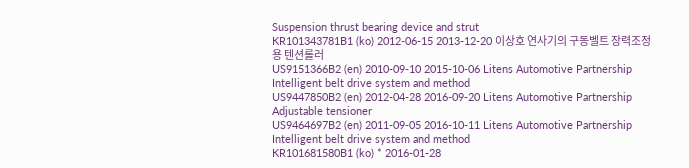Suspension thrust bearing device and strut
KR101343781B1 (ko) 2012-06-15 2013-12-20 이상호 연사기의 구동벨트 장력조정용 텐션롤러
US9151366B2 (en) 2010-09-10 2015-10-06 Litens Automotive Partnership Intelligent belt drive system and method
US9447850B2 (en) 2012-04-28 2016-09-20 Litens Automotive Partnership Adjustable tensioner
US9464697B2 (en) 2011-09-05 2016-10-11 Litens Automotive Partnership Intelligent belt drive system and method
KR101681580B1 (ko) * 2016-01-28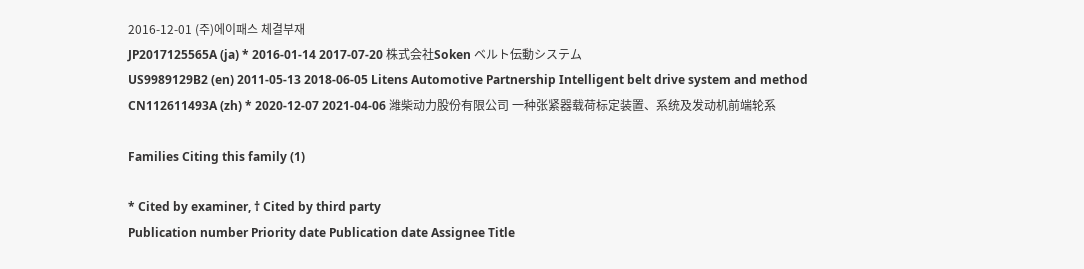2016-12-01 (주)에이패스 체결부재
JP2017125565A (ja) * 2016-01-14 2017-07-20 株式会社Soken ベルト伝動システム
US9989129B2 (en) 2011-05-13 2018-06-05 Litens Automotive Partnership Intelligent belt drive system and method
CN112611493A (zh) * 2020-12-07 2021-04-06 潍柴动力股份有限公司 一种张紧器载荷标定装置、系统及发动机前端轮系

Families Citing this family (1)

* Cited by examiner, † Cited by third party
Publication number Priority date Publication date Assignee Title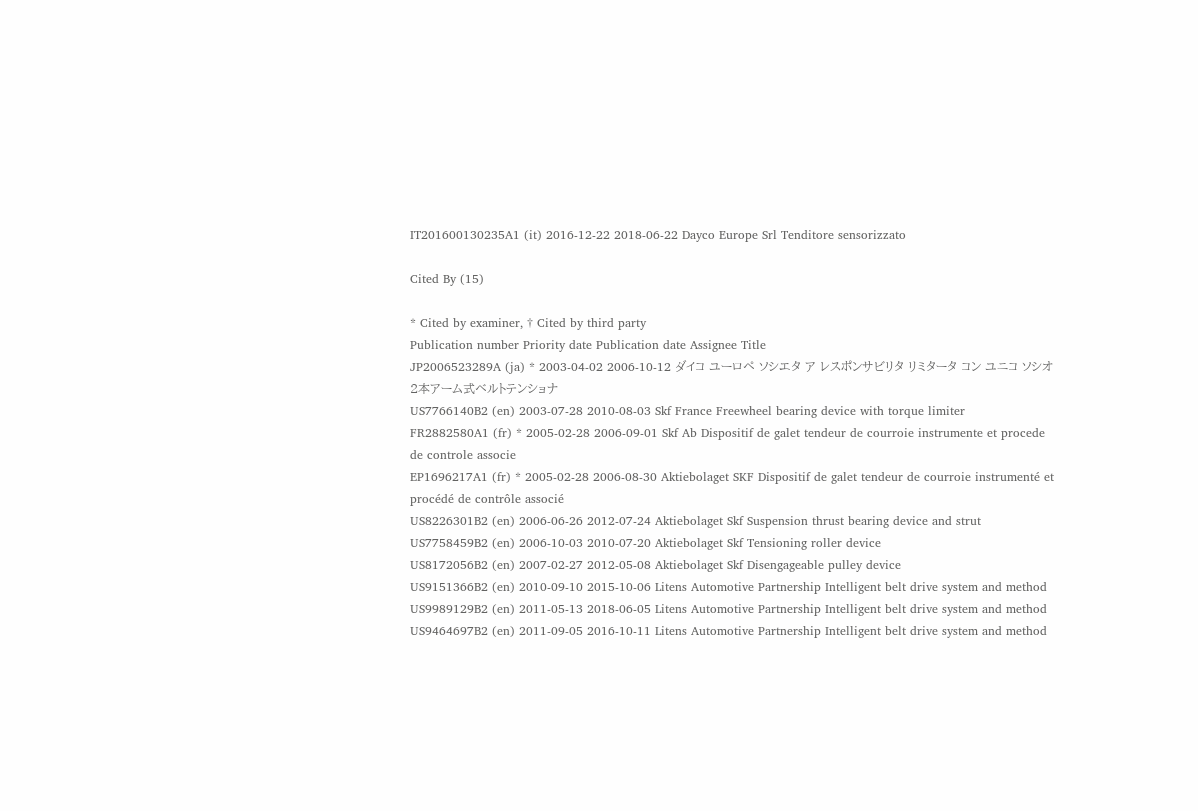IT201600130235A1 (it) 2016-12-22 2018-06-22 Dayco Europe Srl Tenditore sensorizzato

Cited By (15)

* Cited by examiner, † Cited by third party
Publication number Priority date Publication date Assignee Title
JP2006523289A (ja) * 2003-04-02 2006-10-12 ダイコ ユーロペ ソシエタ ア レスポンサビリタ リミタータ コン ユニコ ソシオ 2本アーム式ベルトテンショナ
US7766140B2 (en) 2003-07-28 2010-08-03 Skf France Freewheel bearing device with torque limiter
FR2882580A1 (fr) * 2005-02-28 2006-09-01 Skf Ab Dispositif de galet tendeur de courroie instrumente et procede de controle associe
EP1696217A1 (fr) * 2005-02-28 2006-08-30 Aktiebolaget SKF Dispositif de galet tendeur de courroie instrumenté et procédé de contrôle associé
US8226301B2 (en) 2006-06-26 2012-07-24 Aktiebolaget Skf Suspension thrust bearing device and strut
US7758459B2 (en) 2006-10-03 2010-07-20 Aktiebolaget Skf Tensioning roller device
US8172056B2 (en) 2007-02-27 2012-05-08 Aktiebolaget Skf Disengageable pulley device
US9151366B2 (en) 2010-09-10 2015-10-06 Litens Automotive Partnership Intelligent belt drive system and method
US9989129B2 (en) 2011-05-13 2018-06-05 Litens Automotive Partnership Intelligent belt drive system and method
US9464697B2 (en) 2011-09-05 2016-10-11 Litens Automotive Partnership Intelligent belt drive system and method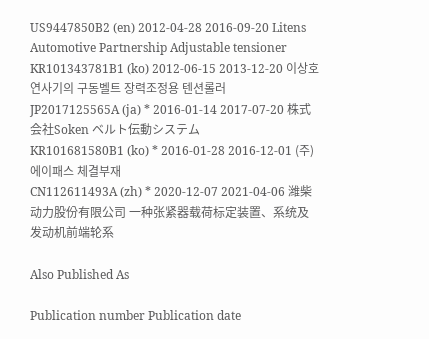US9447850B2 (en) 2012-04-28 2016-09-20 Litens Automotive Partnership Adjustable tensioner
KR101343781B1 (ko) 2012-06-15 2013-12-20 이상호 연사기의 구동벨트 장력조정용 텐션롤러
JP2017125565A (ja) * 2016-01-14 2017-07-20 株式会社Soken ベルト伝動システム
KR101681580B1 (ko) * 2016-01-28 2016-12-01 (주)에이패스 체결부재
CN112611493A (zh) * 2020-12-07 2021-04-06 潍柴动力股份有限公司 一种张紧器载荷标定装置、系统及发动机前端轮系

Also Published As

Publication number Publication date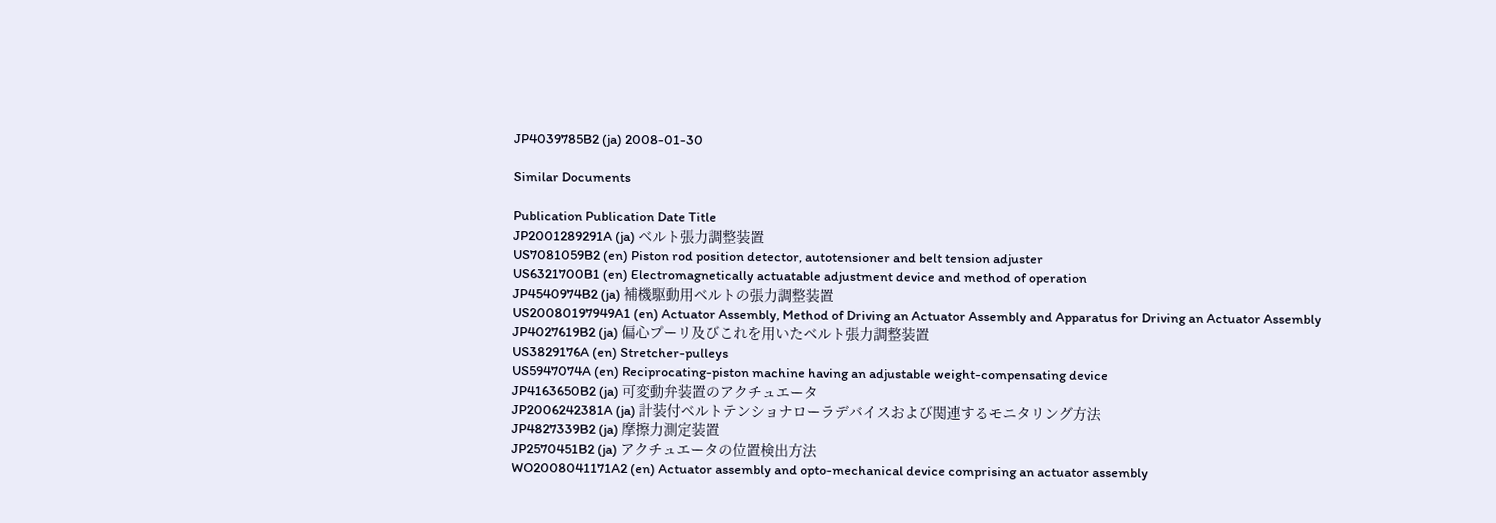JP4039785B2 (ja) 2008-01-30

Similar Documents

Publication Publication Date Title
JP2001289291A (ja) ベルト張力調整装置
US7081059B2 (en) Piston rod position detector, autotensioner and belt tension adjuster
US6321700B1 (en) Electromagnetically actuatable adjustment device and method of operation
JP4540974B2 (ja) 補機駆動用ベルトの張力調整装置
US20080197949A1 (en) Actuator Assembly, Method of Driving an Actuator Assembly and Apparatus for Driving an Actuator Assembly
JP4027619B2 (ja) 偏心プーリ及びこれを用いたベルト張力調整装置
US3829176A (en) Stretcher-pulleys
US5947074A (en) Reciprocating-piston machine having an adjustable weight-compensating device
JP4163650B2 (ja) 可変動弁装置のアクチュエータ
JP2006242381A (ja) 計装付ベルトテンショナローラデバイスおよび関連するモニタリング方法
JP4827339B2 (ja) 摩擦力測定装置
JP2570451B2 (ja) アクチュエータの位置検出方法
WO2008041171A2 (en) Actuator assembly and opto-mechanical device comprising an actuator assembly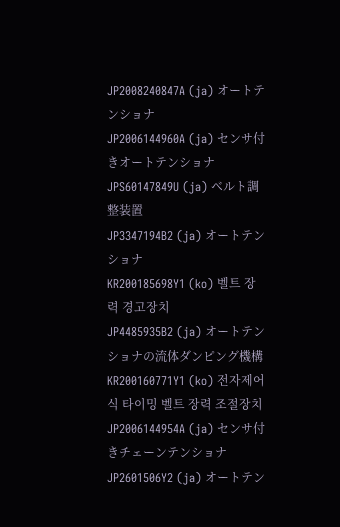JP2008240847A (ja) オートテンショナ
JP2006144960A (ja) センサ付きオートテンショナ
JPS60147849U (ja) ベルト調整装置
JP3347194B2 (ja) オートテンショナ
KR200185698Y1 (ko) 벨트 장력 경고장치
JP4485935B2 (ja) オートテンショナの流体ダンピング機構
KR200160771Y1 (ko) 전자제어식 타이밍 벨트 장력 조절장치
JP2006144954A (ja) センサ付きチェーンテンショナ
JP2601506Y2 (ja) オートテン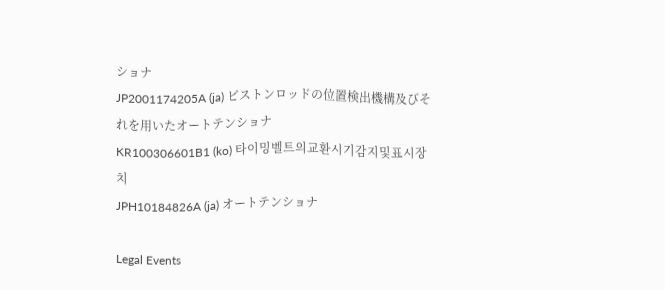ショナ
JP2001174205A (ja) ピストンロッドの位置検出機構及びそれを用いたオートテンショナ
KR100306601B1 (ko) 타이밍벨트의교환시기감지및표시장치
JPH10184826A (ja) オートテンショナ

Legal Events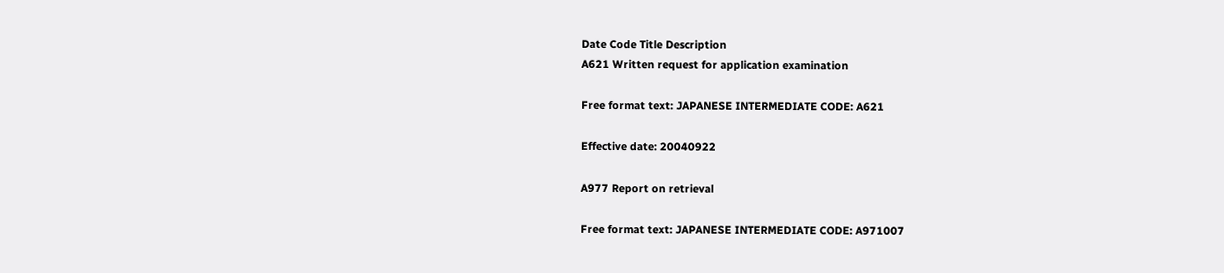Date Code Title Description
A621 Written request for application examination

Free format text: JAPANESE INTERMEDIATE CODE: A621

Effective date: 20040922

A977 Report on retrieval

Free format text: JAPANESE INTERMEDIATE CODE: A971007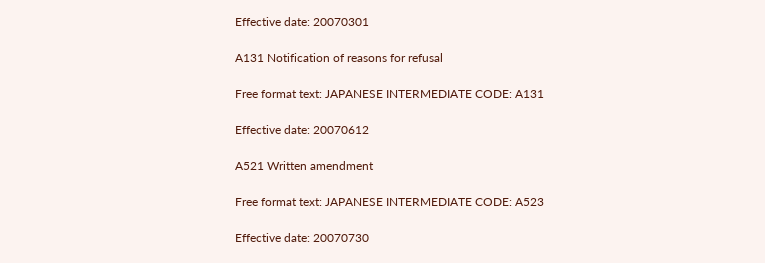Effective date: 20070301

A131 Notification of reasons for refusal

Free format text: JAPANESE INTERMEDIATE CODE: A131

Effective date: 20070612

A521 Written amendment

Free format text: JAPANESE INTERMEDIATE CODE: A523

Effective date: 20070730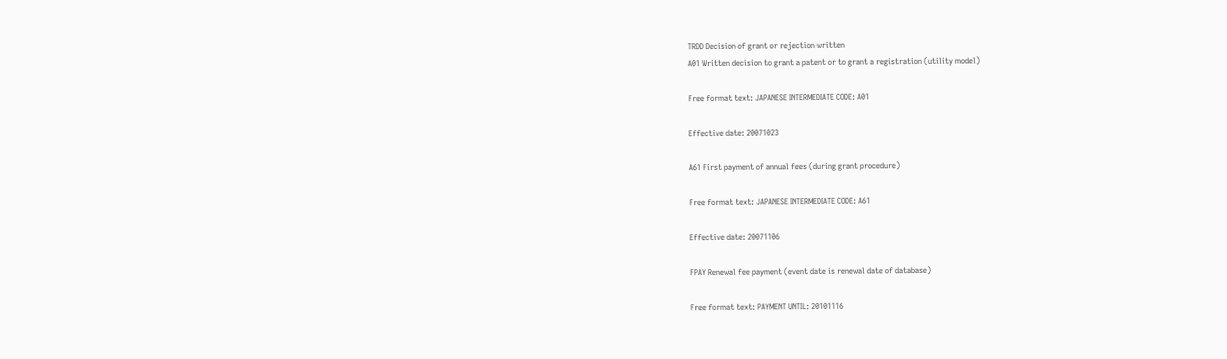TRDD Decision of grant or rejection written
A01 Written decision to grant a patent or to grant a registration (utility model)

Free format text: JAPANESE INTERMEDIATE CODE: A01

Effective date: 20071023

A61 First payment of annual fees (during grant procedure)

Free format text: JAPANESE INTERMEDIATE CODE: A61

Effective date: 20071106

FPAY Renewal fee payment (event date is renewal date of database)

Free format text: PAYMENT UNTIL: 20101116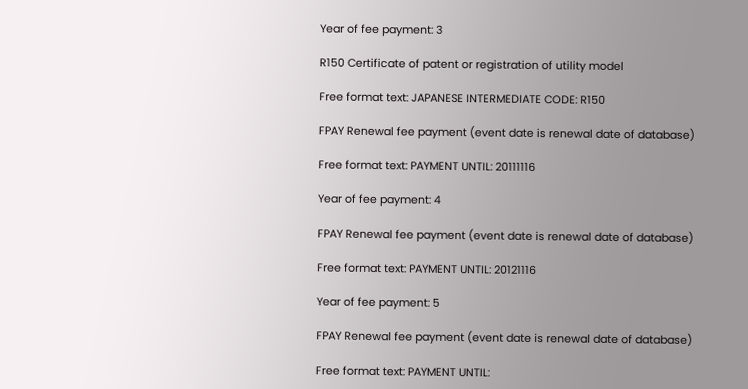Year of fee payment: 3

R150 Certificate of patent or registration of utility model

Free format text: JAPANESE INTERMEDIATE CODE: R150

FPAY Renewal fee payment (event date is renewal date of database)

Free format text: PAYMENT UNTIL: 20111116

Year of fee payment: 4

FPAY Renewal fee payment (event date is renewal date of database)

Free format text: PAYMENT UNTIL: 20121116

Year of fee payment: 5

FPAY Renewal fee payment (event date is renewal date of database)

Free format text: PAYMENT UNTIL: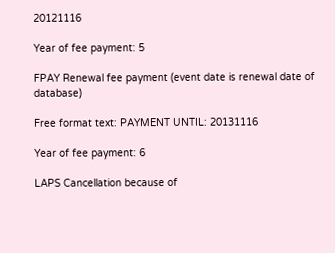20121116

Year of fee payment: 5

FPAY Renewal fee payment (event date is renewal date of database)

Free format text: PAYMENT UNTIL: 20131116

Year of fee payment: 6

LAPS Cancellation because of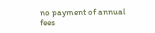no payment of annual fees